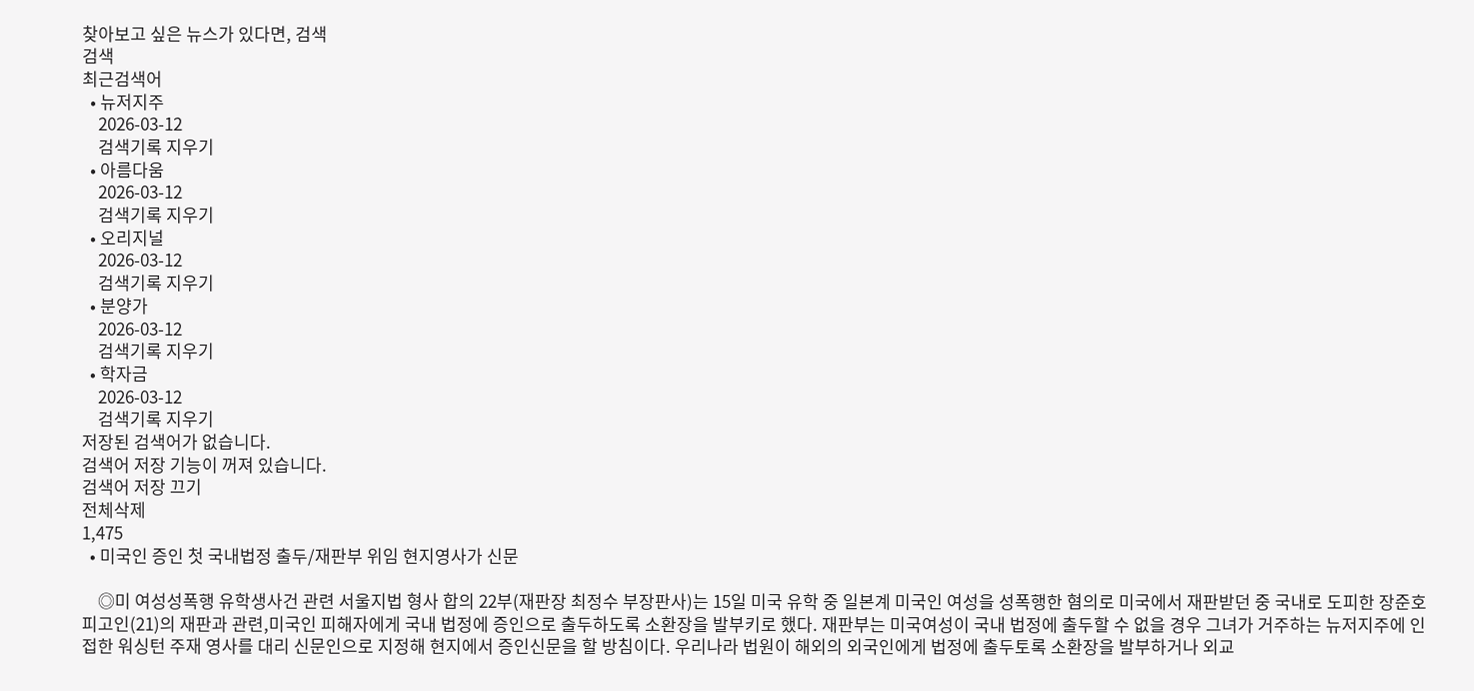찾아보고 싶은 뉴스가 있다면, 검색
검색
최근검색어
  • 뉴저지주
    2026-03-12
    검색기록 지우기
  • 아름다움
    2026-03-12
    검색기록 지우기
  • 오리지널
    2026-03-12
    검색기록 지우기
  • 분양가
    2026-03-12
    검색기록 지우기
  • 학자금
    2026-03-12
    검색기록 지우기
저장된 검색어가 없습니다.
검색어 저장 기능이 꺼져 있습니다.
검색어 저장 끄기
전체삭제
1,475
  • 미국인 증인 첫 국내법정 출두/재판부 위임 현지영사가 신문

    ◎미 여성성폭행 유학생사건 관련 서울지법 형사 합의 22부(재판장 최정수 부장판사)는 15일 미국 유학 중 일본계 미국인 여성을 성폭행한 혐의로 미국에서 재판받던 중 국내로 도피한 장준호 피고인(21)의 재판과 관련,미국인 피해자에게 국내 법정에 증인으로 출두하도록 소환장을 발부키로 했다. 재판부는 미국여성이 국내 법정에 출두할 수 없을 경우 그녀가 거주하는 뉴저지주에 인접한 워싱턴 주재 영사를 대리 신문인으로 지정해 현지에서 증인신문을 할 방침이다. 우리나라 법원이 해외의 외국인에게 법정에 출두토록 소환장을 발부하거나 외교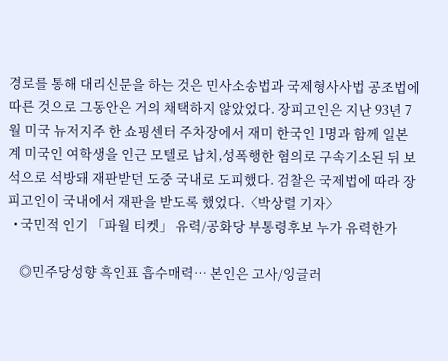경로를 통해 대리신문을 하는 것은 민사소송법과 국제형사사법 공조법에 따른 것으로 그동안은 거의 채택하지 않았었다. 장피고인은 지난 93년 7월 미국 뉴저지주 한 쇼핑센터 주차장에서 재미 한국인 1명과 함께 일본계 미국인 여학생을 인근 모텔로 납치,성폭행한 혐의로 구속기소된 뒤 보석으로 석방돼 재판받던 도중 국내로 도피했다. 검찰은 국제법에 따라 장피고인이 국내에서 재판을 받도록 했었다.〈박상렬 기자〉
  • 국민적 인기 「파월 티켓」 유력/공화당 부통령후보 누가 유력한가

    ◎민주당성향 흑인표 흡수매력… 본인은 고사/잉글러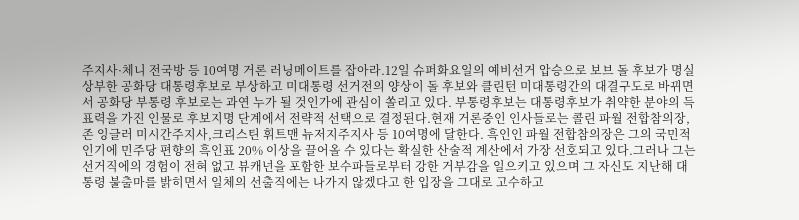주지사·체니 전국방 등 10여명 거론 러닝메이트를 잡아라.12일 슈퍼화요일의 예비선거 압승으로 보브 돌 후보가 명실상부한 공화당 대통령후보로 부상하고 미대통령 선거전의 양상이 돌 후보와 클린턴 미대통령간의 대결구도로 바뀌면서 공화당 부통령 후보로는 과연 누가 될 것인가에 관심이 쏠리고 있다. 부통령후보는 대통령후보가 취약한 분야의 득표력을 가진 인물로 후보지명 단계에서 전략적 선택으로 결정된다.현재 거론중인 인사들로는 콜린 파월 전합참의장,존 잉글러 미시간주지사,크리스틴 휘트맨 뉴저지주지사 등 10여명에 달한다. 흑인인 파월 전합참의장은 그의 국민적 인기에 민주당 편향의 흑인표 20% 이상을 끌어올 수 있다는 확실한 산술적 계산에서 가장 선호되고 있다.그러나 그는 선거직에의 경험이 전혀 없고 뷰캐넌을 포함한 보수파들로부터 강한 거부감을 일으키고 있으며 그 자신도 지난해 대통령 불출마를 밝히면서 일체의 선출직에는 나가지 않겠다고 한 입장을 그대로 고수하고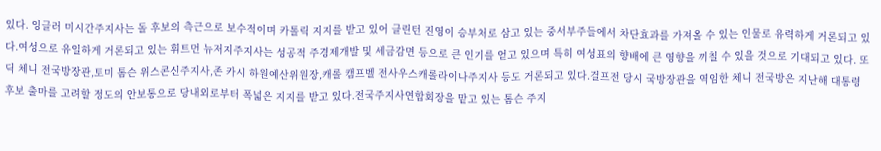있다. 잉글러 미시간주지사는 돌 후보의 측근으로 보수적이며 카톨릭 지지를 받고 있어 클린턴 진영이 승부처로 삼고 있는 중서부주들에서 차단효과를 가져올 수 있는 인물로 유력하게 거론되고 있다.여성으로 유일하게 거론되고 있는 휘트먼 뉴저지주지사는 성공적 주경제개발 및 세금감면 등으로 큰 인기를 얻고 있으며 특히 여성표의 향배에 큰 영향을 끼칠 수 있을 것으로 기대되고 있다. 또 딕 체니 전국방장관,토미 톰슨 위스콘신주지사,존 카시 하원예산위원장,캐롤 캠프벨 전사우스캐롤라이나주지사 등도 거론되고 있다.걸프전 당시 국방장관을 역임한 체니 전국방은 지난해 대통령후보 출마를 고려할 정도의 안보통으로 당내외로부터 폭넓은 지지를 받고 있다.전국주지사연합회장을 맡고 있는 톰슨 주지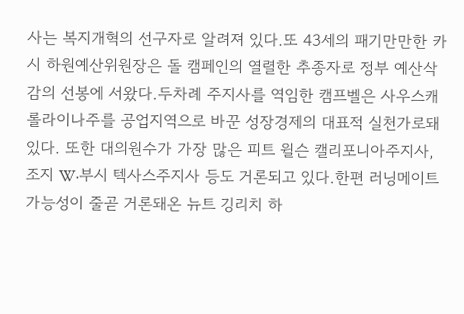사는 복지개혁의 선구자로 알려져 있다.또 43세의 패기만만한 카시 하원예산위원장은 돌 캠페인의 열렬한 추종자로 정부 예산삭감의 선봉에 서왔다.두차례 주지사를 역임한 캠프벨은 사우스캐롤라이나주를 공업지역으로 바꾼 성장경제의 대표적 실천가로돼있다. 또한 대의원수가 가장 많은 피트 윌슨 캘리포니아주지사,조지 W·부시 텍사스주지사 등도 거론되고 있다.한편 러닝메이트 가능성이 줄곧 거론돼온 뉴트 깅리치 하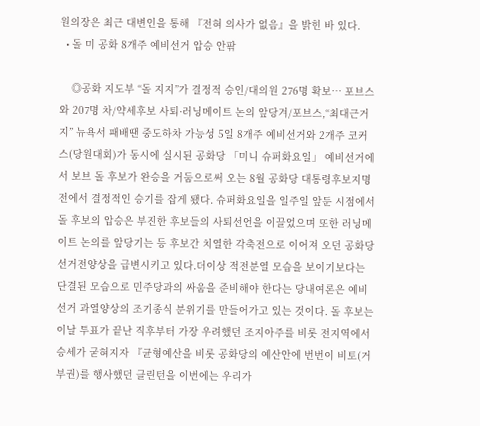원의장은 최근 대변인을 통해 『전혀 의사가 없음』을 밝힌 바 있다.
  • 돌 미 공화 8개주 예비선거 압승 안팎

    ◎공화 지도부 “돌 지지”가 결정적 승인/대의원 276명 확보… 포브스와 207명 차/약세후보 사퇴·러닝메이트 논의 앞당겨/포브스,“최대근거지” 뉴욕서 패배땐 중도하차 가능성 5일 8개주 예비선거와 2개주 코커스(당원대회)가 동시에 실시된 공화당 「미니 슈퍼화요일」 예비선거에서 보브 돌 후보가 완승을 거둠으로써 오는 8월 공화당 대통령후보지명전에서 결정적인 승기를 잡게 됐다. 슈퍼화요일을 일주일 앞둔 시점에서 돌 후보의 압승은 부진한 후보들의 사퇴선언을 이끌었으며 또한 러닝메이트 논의를 앞당기는 등 후보간 치열한 각축전으로 이어져 오던 공화당 선거전양상을 급변시키고 있다.더이상 적전분열 모습을 보이기보다는 단결된 모습으로 민주당과의 싸움을 준비해야 한다는 당내여론은 예비선거 과열양상의 조기종식 분위기를 만들어가고 있는 것이다. 돌 후보는 이날 투표가 끝난 직후부터 가장 우려했던 조지아주를 비롯 전지역에서 승세가 굳혀지자 『균형예산을 비롯 공화당의 예산안에 번번이 비토(거부권)를 행사했던 클린턴을 이번에는 우리가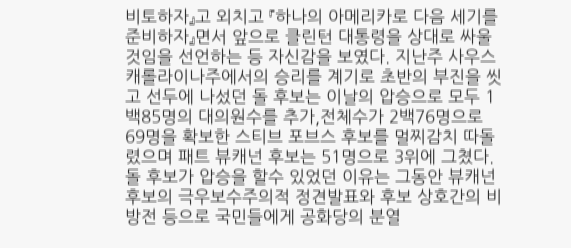비토하자』고 외치고 『하나의 아메리카로 다음 세기를 준비하자』면서 앞으로 클린턴 대통령을 상대로 싸울 것임을 선언하는 등 자신감을 보였다. 지난주 사우스 캐롤라이나주에서의 승리를 계기로 초반의 부진을 씻고 선두에 나섰던 돌 후보는 이날의 압승으로 모두 1백85명의 대의원수를 추가,전체수가 2백76명으로 69명을 확보한 스티브 포브스 후보를 멀찌감치 따돌렸으며 패트 뷰캐넌 후보는 51명으로 3위에 그쳤다. 돌 후보가 압승을 할수 있었던 이유는 그동안 뷰캐넌 후보의 극우보수주의적 정견발표와 후보 상호간의 비방전 등으로 국민들에게 공화당의 분열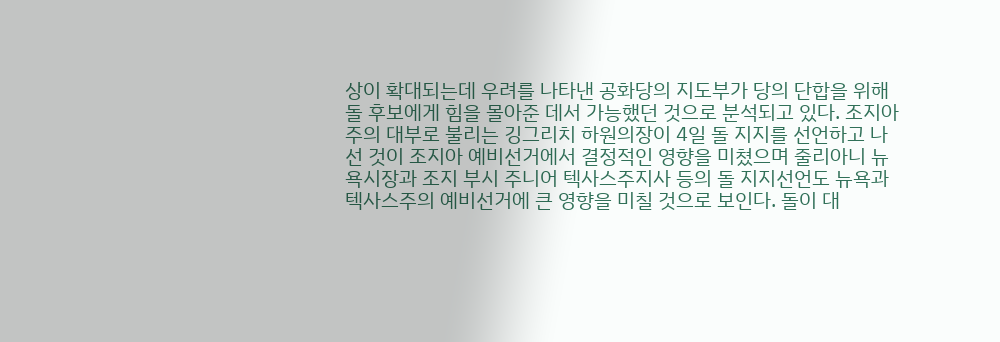상이 확대되는데 우려를 나타낸 공화당의 지도부가 당의 단합을 위해 돌 후보에게 힘을 몰아준 데서 가능했던 것으로 분석되고 있다. 조지아주의 대부로 불리는 깅그리치 하원의장이 4일 돌 지지를 선언하고 나선 것이 조지아 예비선거에서 결정적인 영향을 미쳤으며 줄리아니 뉴욕시장과 조지 부시 주니어 텍사스주지사 등의 돌 지지선언도 뉴욕과 텍사스주의 예비선거에 큰 영향을 미칠 것으로 보인다. 돌이 대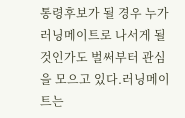통령후보가 될 경우 누가 러닝메이트로 나서게 될 것인가도 벌써부터 관심을 모으고 있다.러닝메이트는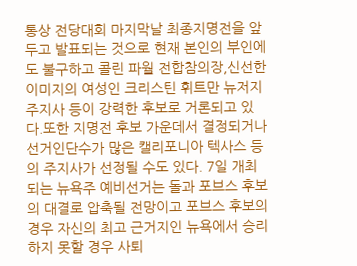통상 전당대회 마지막날 최종지명전을 앞두고 발표되는 것으로 현재 본인의 부인에도 불구하고 콜린 파월 전합참의장,신선한 이미지의 여성인 크리스틴 휘트만 뉴저지주지사 등이 강력한 후보로 거론되고 있다.또한 지명전 후보 가운데서 결정되거나 선거인단수가 많은 캘리포니아 텍사스 등의 주지사가 선정될 수도 있다. 7일 개최되는 뉴욕주 예비선거는 돌과 포브스 후보의 대결로 압축될 전망이고 포브스 후보의 경우 자신의 최고 근거지인 뉴욕에서 승리하지 못할 경우 사퇴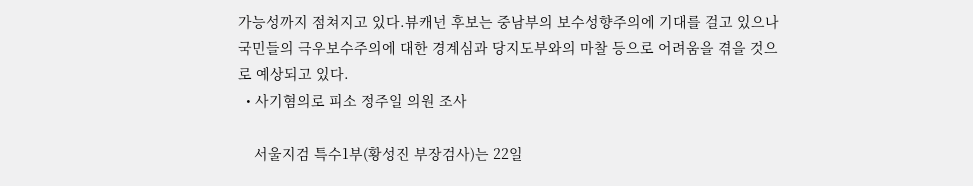가능성까지 점쳐지고 있다.뷰캐넌 후보는 중남부의 보수성향주의에 기대를 걸고 있으나 국민들의 극우보수주의에 대한 경계심과 당지도부와의 마찰 등으로 어려움을 겪을 것으로 예상되고 있다.
  • 사기혐의로 피소 정주일 의원 조사

    서울지검 특수1부(황성진 부장검사)는 22일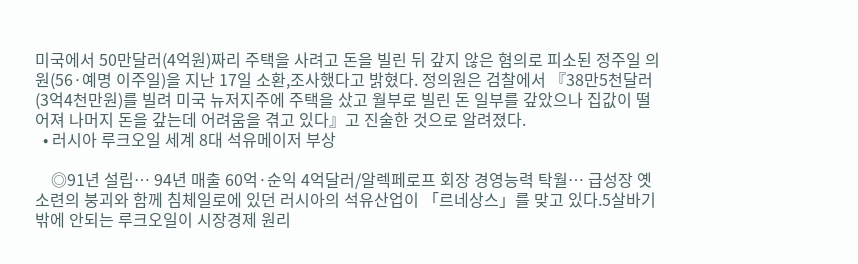미국에서 50만달러(4억원)짜리 주택을 사려고 돈을 빌린 뒤 갚지 않은 혐의로 피소된 정주일 의원(56·예명 이주일)을 지난 17일 소환,조사했다고 밝혔다. 정의원은 검찰에서 『38만5천달러(3억4천만원)를 빌려 미국 뉴저지주에 주택을 샀고 월부로 빌린 돈 일부를 갚았으나 집값이 떨어져 나머지 돈을 갚는데 어려움을 겪고 있다』고 진술한 것으로 알려졌다.
  • 러시아 루크오일 세계 8대 석유메이저 부상

    ◎91년 설립… 94년 매출 60억·순익 4억달러/알렉페로프 회장 경영능력 탁월… 급성장 옛소련의 붕괴와 함께 침체일로에 있던 러시아의 석유산업이 「르네상스」를 맞고 있다.5살바기 밖에 안되는 루크오일이 시장경제 원리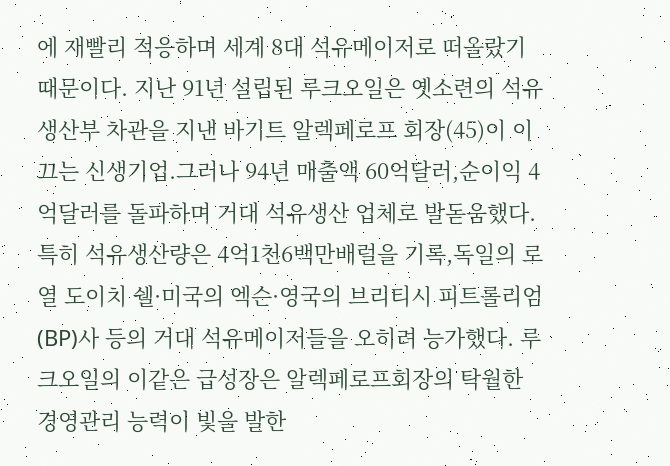에 재빨리 적응하며 세계 8대 석유메이저로 떠올랐기 때문이다. 지난 91년 설립된 루크오일은 옛소련의 석유생산부 차관을 지낸 바기트 알렉페로프 회장(45)이 이끄는 신생기업.그러나 94년 매출액 60억달러,순이익 4억달러를 돌파하며 거대 석유생산 업체로 발돋움했다. 특히 석유생산량은 4억1천6백만배럴을 기록,독일의 로열 도이치 쉘·미국의 엑슨·영국의 브리티시 피트롤리엄(BP)사 등의 거대 석유메이저들을 오히려 능가했다. 루크오일의 이같은 급성장은 알렉페로프회장의 탁월한 경영관리 능력이 빛을 발한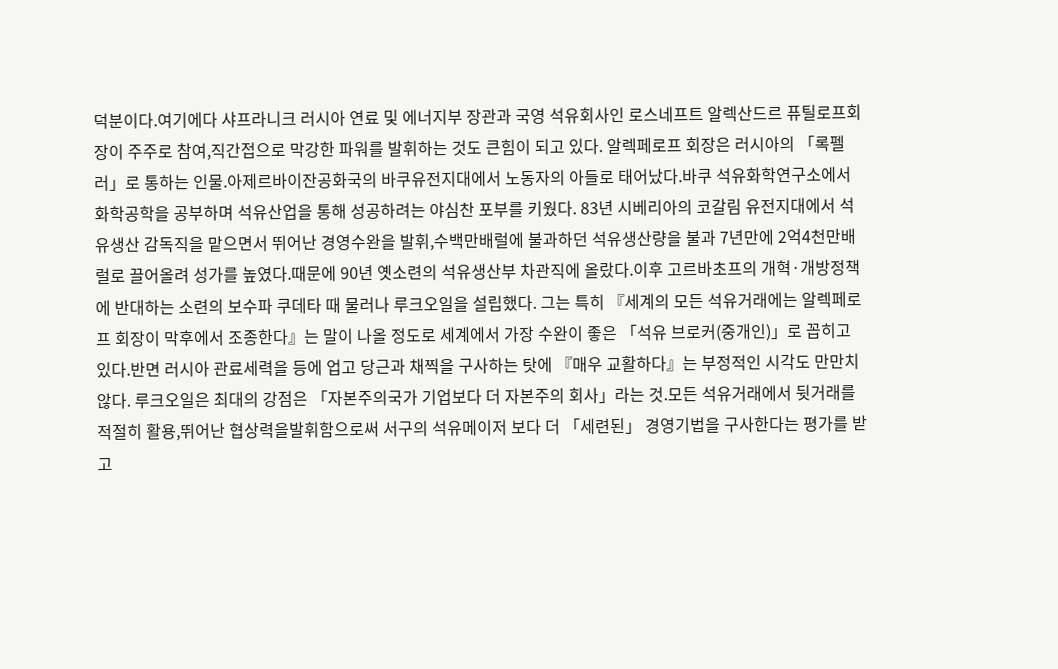덕분이다.여기에다 샤프라니크 러시아 연료 및 에너지부 장관과 국영 석유회사인 로스네프트 알렉산드르 퓨틸로프회장이 주주로 참여,직간접으로 막강한 파워를 발휘하는 것도 큰힘이 되고 있다. 알렉페로프 회장은 러시아의 「록펠러」로 통하는 인물.아제르바이잔공화국의 바쿠유전지대에서 노동자의 아들로 태어났다.바쿠 석유화학연구소에서 화학공학을 공부하며 석유산업을 통해 성공하려는 야심찬 포부를 키웠다. 83년 시베리아의 코갈림 유전지대에서 석유생산 감독직을 맡으면서 뛰어난 경영수완을 발휘,수백만배럴에 불과하던 석유생산량을 불과 7년만에 2억4천만배럴로 끌어올려 성가를 높였다.때문에 90년 옛소련의 석유생산부 차관직에 올랐다.이후 고르바초프의 개혁·개방정책에 반대하는 소련의 보수파 쿠데타 때 물러나 루크오일을 설립했다. 그는 특히 『세계의 모든 석유거래에는 알렉페로프 회장이 막후에서 조종한다』는 말이 나올 정도로 세계에서 가장 수완이 좋은 「석유 브로커(중개인)」로 꼽히고 있다.반면 러시아 관료세력을 등에 업고 당근과 채찍을 구사하는 탓에 『매우 교활하다』는 부정적인 시각도 만만치않다. 루크오일은 최대의 강점은 「자본주의국가 기업보다 더 자본주의 회사」라는 것.모든 석유거래에서 뒷거래를 적절히 활용,뛰어난 협상력을발휘함으로써 서구의 석유메이저 보다 더 「세련된」 경영기법을 구사한다는 평가를 받고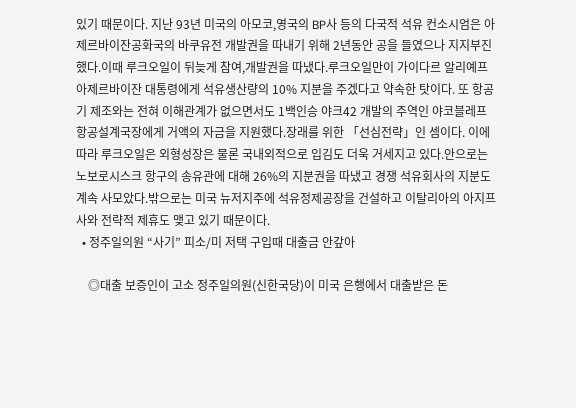있기 때문이다. 지난 93년 미국의 아모코,영국의 BP사 등의 다국적 석유 컨소시엄은 아제르바이잔공화국의 바쿠유전 개발권을 따내기 위해 2년동안 공을 들였으나 지지부진 했다.이때 루크오일이 뒤늦게 참여,개발권을 따냈다.루크오일만이 가이다르 알리예프 아제르바이잔 대통령에게 석유생산량의 10% 지분을 주겠다고 약속한 탓이다. 또 항공기 제조와는 전혀 이해관계가 없으면서도 1백인승 야크42 개발의 주역인 야코블레프 항공설계국장에게 거액의 자금을 지원했다.장래를 위한 「선심전략」인 셈이다. 이에따라 루크오일은 외형성장은 물론 국내외적으로 입김도 더욱 거세지고 있다.안으로는 노보로시스크 항구의 송유관에 대해 26%의 지분권을 따냈고 경쟁 석유회사의 지분도 계속 사모았다.밖으로는 미국 뉴저지주에 석유정제공장을 건설하고 이탈리아의 아지프사와 전략적 제휴도 맺고 있기 때문이다.
  • 정주일의원 “사기” 피소/미 저택 구입때 대출금 안갚아

    ◎대출 보증인이 고소 정주일의원(신한국당)이 미국 은행에서 대출받은 돈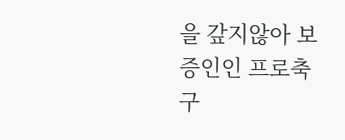을 갚지않아 보증인인 프로축구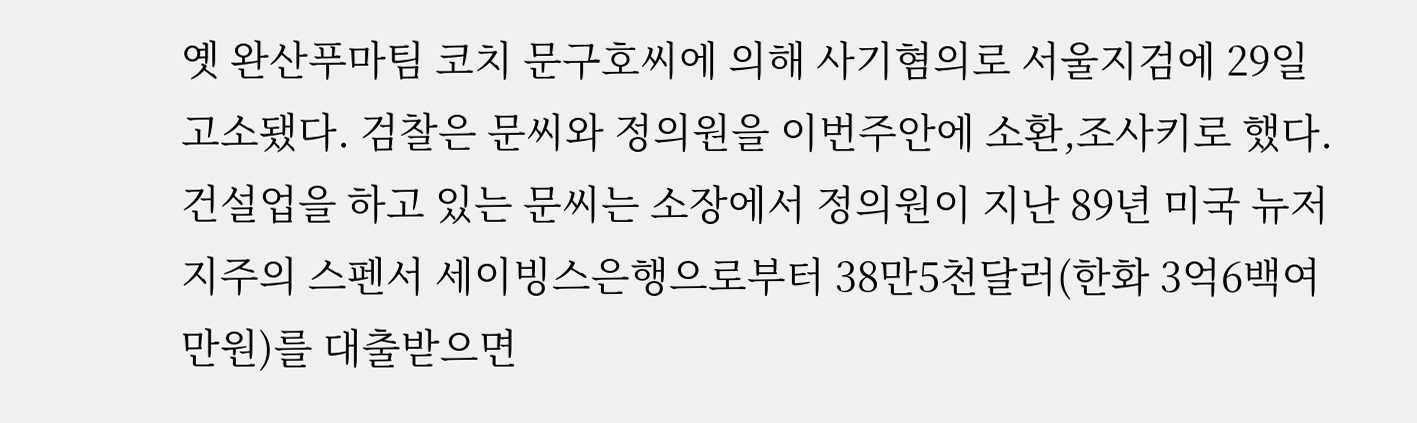옛 완산푸마팀 코치 문구호씨에 의해 사기혐의로 서울지검에 29일 고소됐다. 검찰은 문씨와 정의원을 이번주안에 소환,조사키로 했다. 건설업을 하고 있는 문씨는 소장에서 정의원이 지난 89년 미국 뉴저지주의 스펜서 세이빙스은행으로부터 38만5천달러(한화 3억6백여만원)를 대출받으면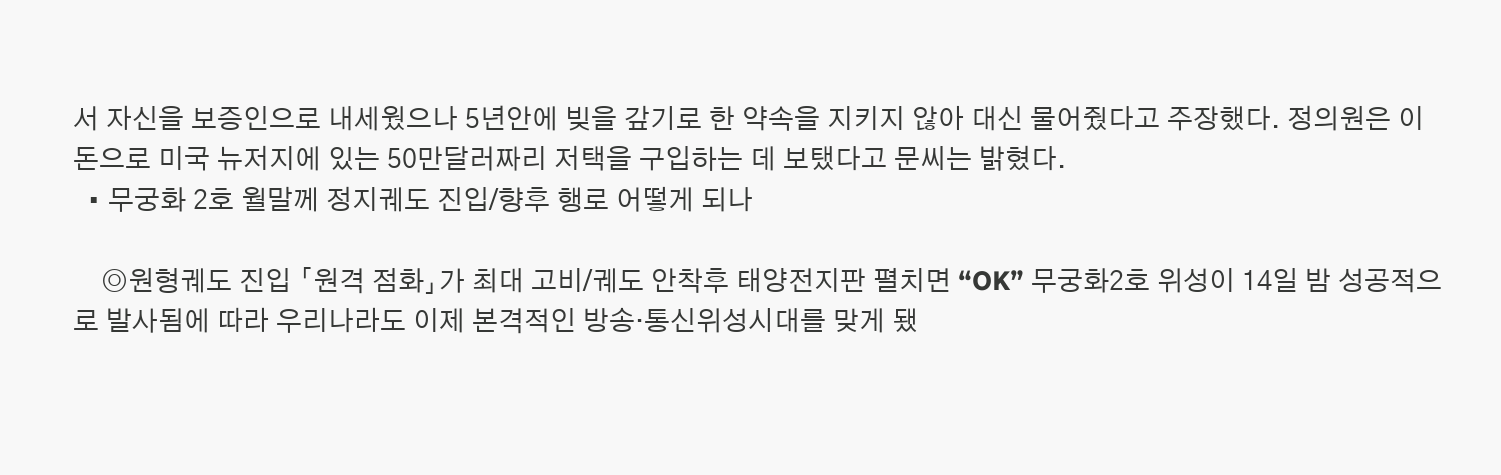서 자신을 보증인으로 내세웠으나 5년안에 빚을 갚기로 한 약속을 지키지 않아 대신 물어줬다고 주장했다. 정의원은 이 돈으로 미국 뉴저지에 있는 50만달러짜리 저택을 구입하는 데 보탰다고 문씨는 밝혔다.
  • 무궁화 2호 월말께 정지궤도 진입/향후 행로 어떻게 되나

    ◎원형궤도 진입 「원격 점화」가 최대 고비/궤도 안착후 태양전지판 펼치면 “OK” 무궁화2호 위성이 14일 밤 성공적으로 발사됨에 따라 우리나라도 이제 본격적인 방송·통신위성시대를 맞게 됐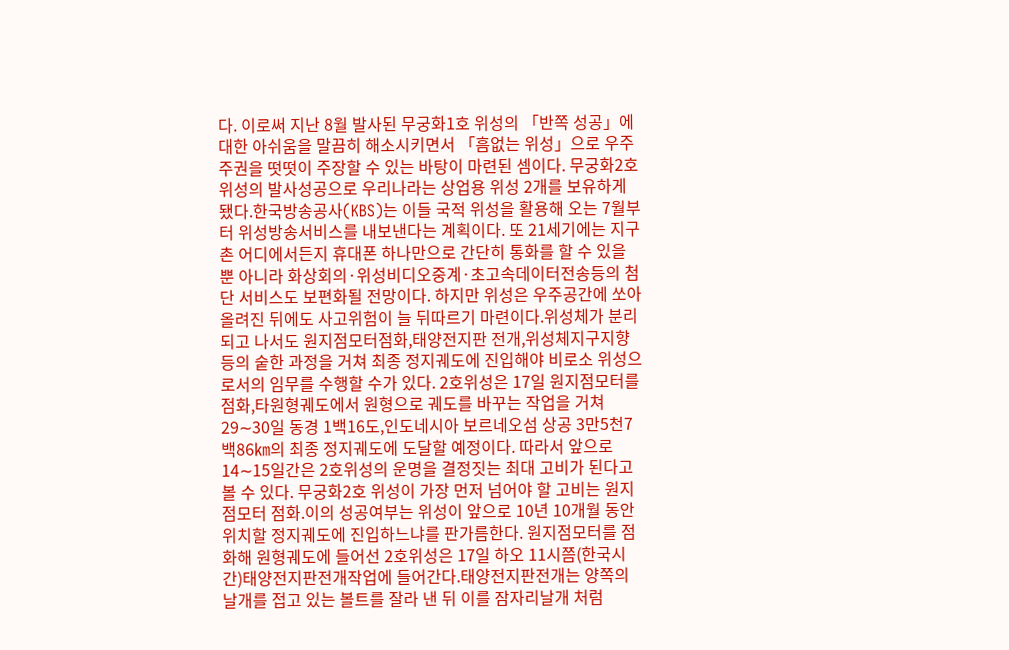다. 이로써 지난 8월 발사된 무궁화1호 위성의 「반쪽 성공」에 대한 아쉬움을 말끔히 해소시키면서 「흠없는 위성」으로 우주주권을 떳떳이 주장할 수 있는 바탕이 마련된 셈이다. 무궁화2호 위성의 발사성공으로 우리나라는 상업용 위성 2개를 보유하게 됐다.한국방송공사(KBS)는 이들 국적 위성을 활용해 오는 7월부터 위성방송서비스를 내보낸다는 계획이다. 또 21세기에는 지구촌 어디에서든지 휴대폰 하나만으로 간단히 통화를 할 수 있을 뿐 아니라 화상회의·위성비디오중계·초고속데이터전송등의 첨단 서비스도 보편화될 전망이다. 하지만 위성은 우주공간에 쏘아 올려진 뒤에도 사고위험이 늘 뒤따르기 마련이다.위성체가 분리되고 나서도 원지점모터점화,태양전지판 전개,위성체지구지향등의 숱한 과정을 거쳐 최종 정지궤도에 진입해야 비로소 위성으로서의 임무를 수행할 수가 있다. 2호위성은 17일 원지점모터를 점화,타원형궤도에서 원형으로 궤도를 바꾸는 작업을 거쳐 29∼30일 동경 1백16도,인도네시아 보르네오섬 상공 3만5천7백86㎞의 최종 정지궤도에 도달할 예정이다. 따라서 앞으로 14∼15일간은 2호위성의 운명을 결정짓는 최대 고비가 된다고 볼 수 있다. 무궁화2호 위성이 가장 먼저 넘어야 할 고비는 원지점모터 점화.이의 성공여부는 위성이 앞으로 10년 10개월 동안 위치할 정지궤도에 진입하느냐를 판가름한다. 원지점모터를 점화해 원형궤도에 들어선 2호위성은 17일 하오 11시쯤(한국시간)태양전지판전개작업에 들어간다.태양전지판전개는 양쪽의 날개를 접고 있는 볼트를 잘라 낸 뒤 이를 잠자리날개 처럼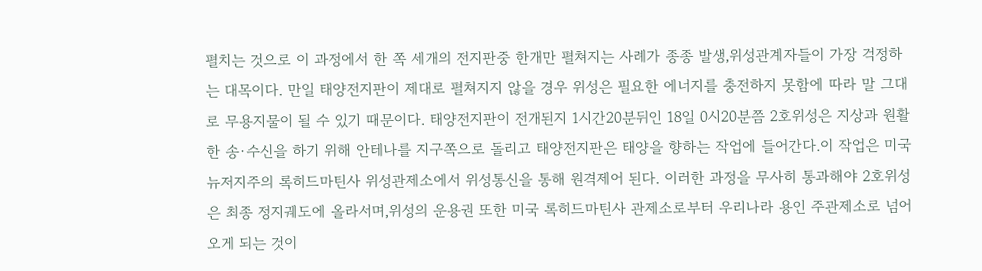펼치는 것으로 이 과정에서 한 쪽 세개의 전지판중 한개만 펼쳐지는 사례가 종종 발생,위성관계자들이 가장 걱정하는 대목이다. 만일 태양전지판이 제대로 펼쳐지지 않을 경우 위성은 필요한 에너지를 충전하지 못함에 따라 말 그대로 무용지물이 될 수 있기 때문이다. 태양전지판이 전개된지 1시간20분뒤인 18일 0시20분쯤 2호위성은 지상과 원활한 송·수신을 하기 위해 안테나를 지구쪽으로 돌리고 태양전지판은 태양을 향하는 작업에 들어간다.이 작업은 미국 뉴저지주의 록히드마틴사 위성관제소에서 위성통신을 통해 원격제어 된다. 이러한 과정을 무사히 통과해야 2호위성은 최종 정지궤도에 올라서며,위성의 운용권 또한 미국 록히드마틴사 관제소로부터 우리나라 용인 주관제소로 넘어 오게 되는 것이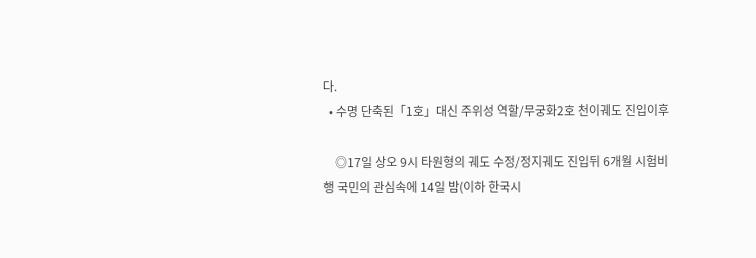다.
  • 수명 단축된「1호」대신 주위성 역할/무궁화2호 천이궤도 진입이후

    ◎17일 상오 9시 타원형의 궤도 수정/정지궤도 진입뒤 6개월 시험비행 국민의 관심속에 14일 밤(이하 한국시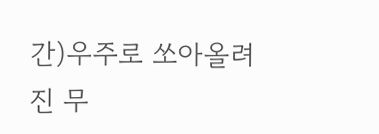간)우주로 쏘아올려진 무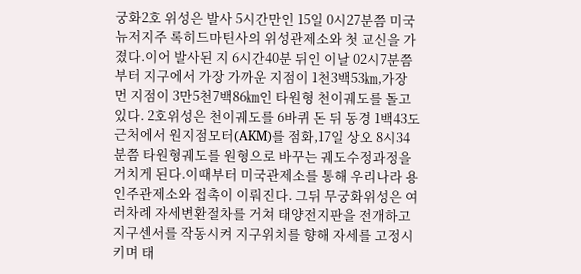궁화2호 위성은 발사 5시간만인 15일 0시27분쯤 미국 뉴저지주 록히드마틴사의 위성관제소와 첫 교신을 가졌다.이어 발사된 지 6시간40분 뒤인 이날 02시7분쯤부터 지구에서 가장 가까운 지점이 1천3백53㎞,가장 먼 지점이 3만5천7백86㎞인 타원형 천이궤도를 돌고 있다. 2호위성은 천이궤도를 6바퀴 돈 뒤 동경 1백43도 근처에서 원지점모터(AKM)를 점화,17일 상오 8시34분쯤 타원형궤도를 원형으로 바꾸는 궤도수정과정을 거치게 된다.이때부터 미국관제소를 통해 우리나라 용인주관제소와 접촉이 이뤄진다. 그뒤 무궁화위성은 여러차례 자세변환절차를 거쳐 태양전지판을 전개하고 지구센서를 작동시켜 지구위치를 향해 자세를 고정시키며 태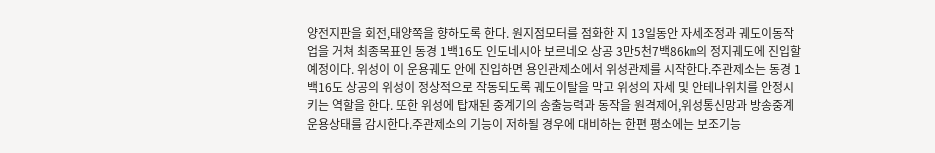양전지판을 회전,태양쪽을 향하도록 한다. 원지점모터를 점화한 지 13일동안 자세조정과 궤도이동작업을 거쳐 최종목표인 동경 1백16도 인도네시아 보르네오 상공 3만5천7백86㎞의 정지궤도에 진입할 예정이다. 위성이 이 운용궤도 안에 진입하면 용인관제소에서 위성관제를 시작한다.주관제소는 동경 1백16도 상공의 위성이 정상적으로 작동되도록 궤도이탈을 막고 위성의 자세 및 안테나위치를 안정시키는 역할을 한다. 또한 위성에 탑재된 중계기의 송출능력과 동작을 원격제어,위성통신망과 방송중계운용상태를 감시한다.주관제소의 기능이 저하될 경우에 대비하는 한편 평소에는 보조기능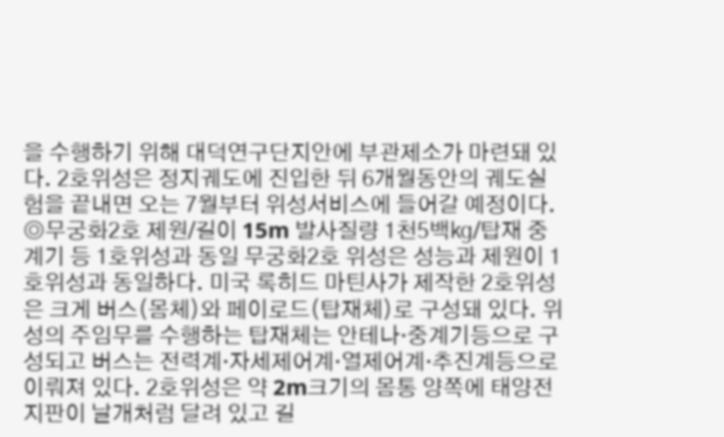을 수행하기 위해 대덕연구단지안에 부관제소가 마련돼 있다. 2호위성은 정지궤도에 진입한 뒤 6개월동안의 궤도실험을 끝내면 오는 7월부터 위성서비스에 들어갈 예정이다. ◎무궁화2호 제원/길이 15m 발사질량 1천5백㎏/탑재 중계기 등 1호위성과 동일 무궁화2호 위성은 성능과 제원이 1호위성과 동일하다. 미국 록히드 마틴사가 제작한 2호위성은 크게 버스(몸체)와 페이로드(탑재체)로 구성돼 있다. 위성의 주임무를 수행하는 탑재체는 안테나·중계기등으로 구성되고 버스는 전력계·자세제어계·열제어계·추진계등으로 이뤄져 있다. 2호위성은 약 2m크기의 몸통 양쪽에 태양전지판이 날개처럼 달려 있고 길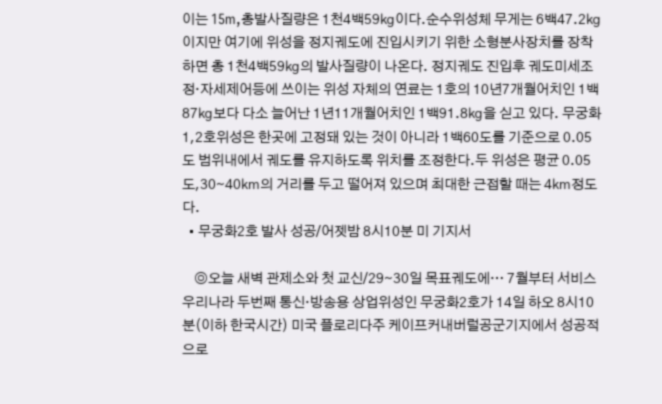이는 15m,총발사질량은 1천4백59㎏이다.순수위성체 무게는 6백47.2㎏이지만 여기에 위성을 정지궤도에 진입시키기 위한 소형분사장치를 장착하면 총 1천4백59㎏의 발사질량이 나온다. 정지궤도 진입후 궤도미세조정·자세제어등에 쓰이는 위성 자체의 연료는 1호의 10년7개월어치인 1백87㎏보다 다소 늘어난 1년11개월어치인 1백91.8㎏을 싣고 있다. 무궁화1,2호위성은 한곳에 고정돼 있는 것이 아니라 1백60도를 기준으로 0.05도 범위내에서 궤도를 유지하도록 위치를 조정한다.두 위성은 평균 0.05도,30∼40㎞의 거리를 두고 떨어져 있으며 최대한 근접할 때는 4㎞정도다.
  • 무궁화2호 발사 성공/어젯밤 8시10분 미 기지서

    ◎오늘 새벽 관제소와 첫 교신/29∼30일 목표궤도에… 7월부터 서비스 우리나라 두번째 통신·방송용 상업위성인 무궁화2호가 14일 하오 8시10분(이하 한국시간) 미국 플로리다주 케이프커내버럴공군기지에서 성공적으로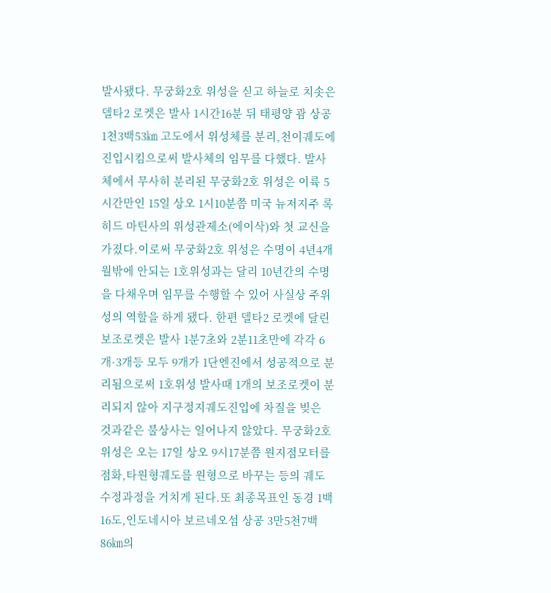발사됐다. 무궁화2호 위성을 싣고 하늘로 치솟은 델타2 로켓은 발사 1시간16분 뒤 태평양 괌 상공 1천3백53㎞ 고도에서 위성체를 분리,천이궤도에 진입시킴으로써 발사체의 임무를 다했다. 발사체에서 무사히 분리된 무궁화2호 위성은 이륙 5시간만인 15일 상오 1시10분쯤 미국 뉴저지주 록히드 마틴사의 위성관제소(에이삭)와 첫 교신을 가졌다.이로써 무궁화2호 위성은 수명이 4년4개월밖에 안되는 1호위성과는 달리 10년간의 수명을 다채우며 임무를 수행할 수 있어 사실상 주위성의 역할을 하게 됐다. 한편 델타2 로켓에 달린 보조로켓은 발사 1분7초와 2분11초만에 각각 6개·3개등 모두 9개가 1단엔진에서 성공적으로 분리됨으로써 1호위성 발사때 1개의 보조로켓이 분리되지 않아 지구정지궤도진입에 차질을 빚은 것과같은 불상사는 일어나지 않았다. 무궁화2호 위성은 오는 17일 상오 9시17분쯤 원지점모터를 점화,타원형궤도를 원형으로 바꾸는 등의 궤도수정과정을 거치게 된다.또 최종목표인 동경 1백16도,인도네시아 보르네오섬 상공 3만5천7백86㎞의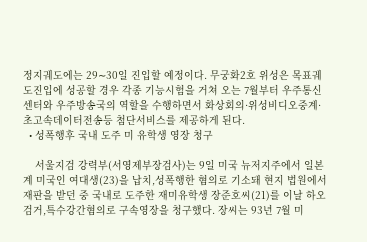정지궤도에는 29∼30일 진입할 예정이다. 무궁화2호 위성은 목표궤도진입에 성공할 경우 각종 기능시험을 거쳐 오는 7월부터 우주통신센터와 우주방송국의 역할을 수행하면서 화상회의·위성비디오중계·초고속데이터전송등 첨단서비스를 제공하게 된다.
  • 성폭행후 국내 도주 미 유학생 영장 청구

    서울지검 강력부(서영제부장검사)는 9일 미국 뉴저지주에서 일본계 미국인 여대생(23)을 납치,성폭행한 혐의로 기소돼 현지 법원에서 재판을 받던 중 국내로 도주한 재미유학생 장준호씨(21)를 이날 하오 검거,특수강간혐의로 구속영장을 청구했다. 장씨는 93년 7월 미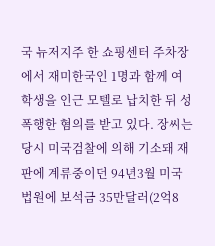국 뉴저지주 한 쇼핑센터 주차장에서 재미한국인 1명과 함께 여학생을 인근 모텔로 납치한 뒤 성폭행한 혐의를 받고 있다. 장씨는 당시 미국검찰에 의해 기소돼 재판에 계류중이던 94년3월 미국법원에 보석금 35만달러(2억8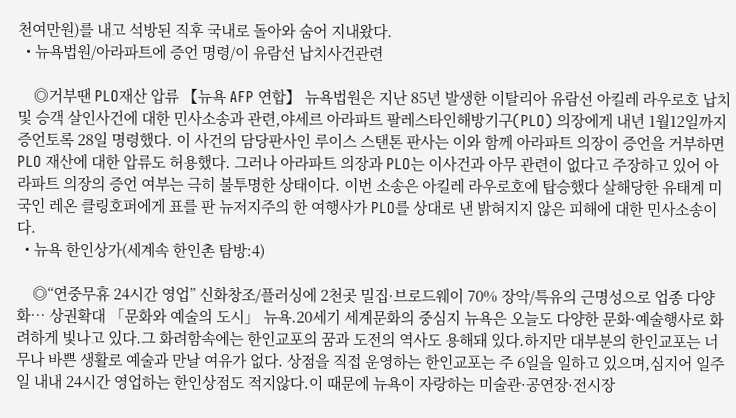천여만원)를 내고 석방된 직후 국내로 돌아와 숨어 지내왔다.
  • 뉴욕법원/아라파트에 증언 명령/이 유람선 납치사건관련

    ◎거부땐 PLO재산 압류 【뉴욕 AFP 연합】 뉴욕법원은 지난 85년 발생한 이탈리아 유람선 아킬레 라우로호 납치 및 승객 살인사건에 대한 민사소송과 관련,야세르 아라파트 팔레스타인해방기구(PLO) 의장에게 내년 1월12일까지 증언토록 28일 명령했다. 이 사건의 담당판사인 루이스 스탠톤 판사는 이와 함께 아라파트 의장이 증언을 거부하면 PLO 재산에 대한 압류도 허용했다. 그러나 아라파트 의장과 PLO는 이사건과 아무 관련이 없다고 주장하고 있어 아라파트 의장의 증언 여부는 극히 불투명한 상태이다. 이번 소송은 아킬레 라우로호에 탑승했다 살해당한 유태계 미국인 레온 클링호퍼에게 표를 판 뉴저지주의 한 여행사가 PLO를 상대로 낸 밝혀지지 않은 피해에 대한 민사소송이다.
  • 뉴욕 한인상가(세계속 한인촌 탐방:4)

    ◎“연중무휴 24시간 영업” 신화창조/플러싱에 2천곳 밀집·브로드웨이 70% 장악/특유의 근명성으로 업종 다양화… 상권확대 「문화와 예술의 도시」 뉴욕.20세기 세계문화의 중심지 뉴욕은 오늘도 다양한 문화·예술행사로 화려하게 빛나고 있다.그 화려함속에는 한인교포의 꿈과 도전의 역사도 용해돼 있다.하지만 대부분의 한인교포는 너무나 바쁜 생활로 예술과 만날 여유가 없다. 상점을 직접 운영하는 한인교포는 주 6일을 일하고 있으며,심지어 일주일 내내 24시간 영업하는 한인상점도 적지않다.이 때문에 뉴욕이 자랑하는 미술관·공연장·전시장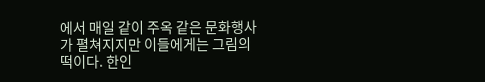에서 매일 같이 주옥 같은 문화행사가 펼쳐지지만 이들에게는 그림의 떡이다. 한인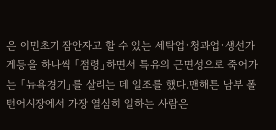은 이민초기 잠안자고 할 수 있는 세탁업·청과업·생선가게등을 하나씩 「점령」하면서 특유의 근면성으로 죽어가는 「뉴욕경기」를 살리는 데 일조를 했다.맨해튼 남부 폴턴어시장에서 가장 열심히 일하는 사람은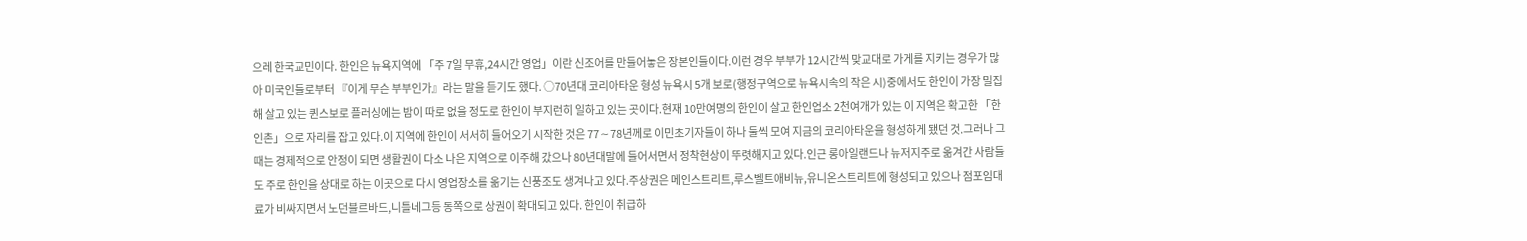으레 한국교민이다. 한인은 뉴욕지역에 「주 7일 무휴,24시간 영업」이란 신조어를 만들어놓은 장본인들이다.이런 경우 부부가 12시간씩 맞교대로 가게를 지키는 경우가 많아 미국인들로부터 『이게 무슨 부부인가』라는 말을 듣기도 했다. ○70년대 코리아타운 형성 뉴욕시 5개 보로(행정구역으로 뉴욕시속의 작은 시)중에서도 한인이 가장 밀집해 살고 있는 퀸스보로 플러싱에는 밤이 따로 없을 정도로 한인이 부지런히 일하고 있는 곳이다.현재 10만여명의 한인이 살고 한인업소 2천여개가 있는 이 지역은 확고한 「한인촌」으로 자리를 잡고 있다.이 지역에 한인이 서서히 들어오기 시작한 것은 77∼78년께로 이민초기자들이 하나 둘씩 모여 지금의 코리아타운을 형성하게 됐던 것.그러나 그 때는 경제적으로 안정이 되면 생활권이 다소 나은 지역으로 이주해 갔으나 80년대말에 들어서면서 정착현상이 뚜렷해지고 있다.인근 롱아일랜드나 뉴저지주로 옮겨간 사람들도 주로 한인을 상대로 하는 이곳으로 다시 영업장소를 옮기는 신풍조도 생겨나고 있다.주상권은 메인스트리트,루스벨트애비뉴,유니온스트리트에 형성되고 있으나 점포임대료가 비싸지면서 노던블르바드,니틀네그등 동쪽으로 상권이 확대되고 있다. 한인이 취급하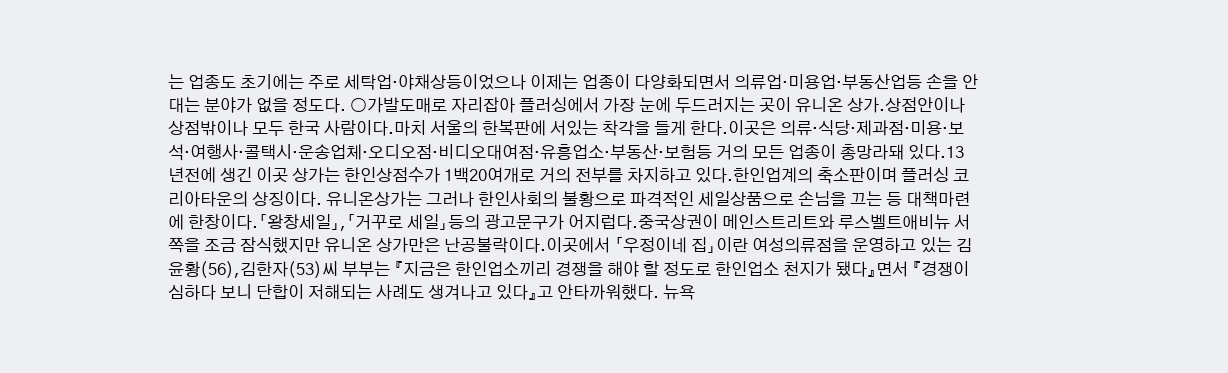는 업종도 초기에는 주로 세탁업·야채상등이었으나 이제는 업종이 다양화되면서 의류업·미용업·부동산업등 손을 안대는 분야가 없을 정도다. ○가발도매로 자리잡아 플러싱에서 가장 눈에 두드러지는 곳이 유니온 상가.상점안이나 상점밖이나 모두 한국 사람이다.마치 서울의 한복판에 서있는 착각을 들게 한다.이곳은 의류·식당·제과점·미용·보석·여행사·콜택시·운송업체·오디오점·비디오대여점·유흥업소·부동산·보험등 거의 모든 업종이 총망라돼 있다.13년전에 생긴 이곳 상가는 한인상점수가 1백20여개로 거의 전부를 차지하고 있다.한인업계의 축소판이며 플러싱 코리아타운의 상징이다. 유니온상가는 그러나 한인사회의 불황으로 파격적인 세일상품으로 손님을 끄는 등 대책마련에 한창이다.「왕창세일」,「거꾸로 세일」등의 광고문구가 어지럽다.중국상권이 메인스트리트와 루스벨트애비뉴 서쪽을 조금 잠식했지만 유니온 상가만은 난공불락이다.이곳에서 「우정이네 집」이란 여성의류점을 운영하고 있는 김윤황(56),김한자(53)씨 부부는 『지금은 한인업소끼리 경쟁을 해야 할 정도로 한인업소 천지가 됐다』면서 『경쟁이 심하다 보니 단합이 저해되는 사례도 생겨나고 있다』고 안타까워했다. 뉴욕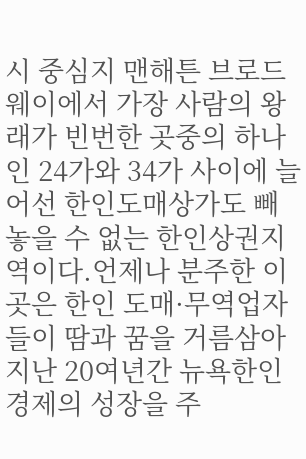시 중심지 맨해튼 브로드웨이에서 가장 사람의 왕래가 빈번한 곳중의 하나인 24가와 34가 사이에 늘어선 한인도매상가도 빼놓을 수 없는 한인상권지역이다.언제나 분주한 이곳은 한인 도매·무역업자들이 땀과 꿈을 거름삼아 지난 20여년간 뉴욕한인경제의 성장을 주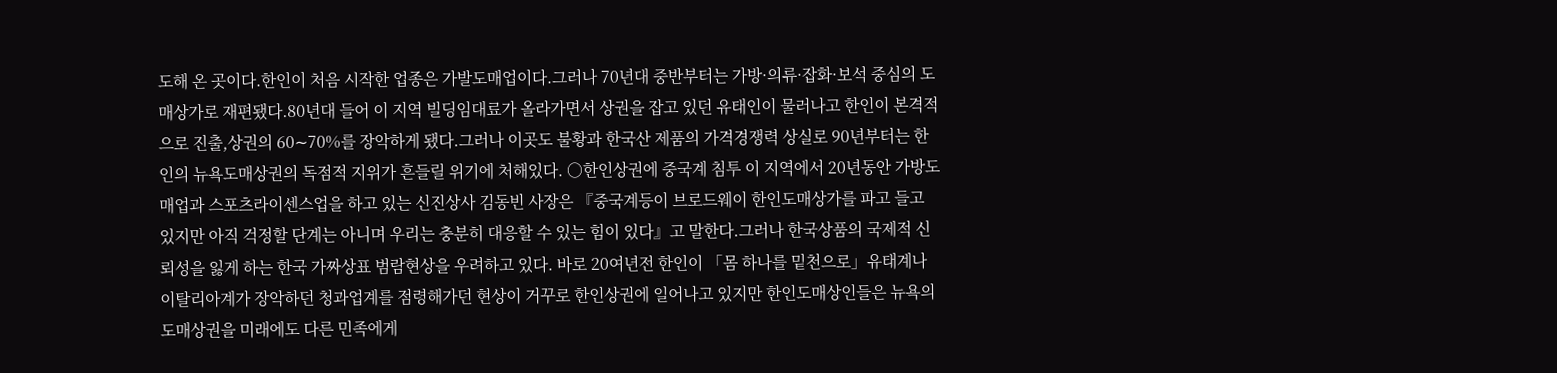도해 온 곳이다.한인이 처음 시작한 업종은 가발도매업이다.그러나 70년대 중반부터는 가방·의류·잡화·보석 중심의 도매상가로 재편됐다.80년대 들어 이 지역 빌딩임대료가 올라가면서 상권을 잡고 있던 유태인이 물러나고 한인이 본격적으로 진출,상권의 60∼70%를 장악하게 됐다.그러나 이곳도 불황과 한국산 제품의 가격경쟁력 상실로 90년부터는 한인의 뉴욕도매상권의 독점적 지위가 흔들릴 위기에 처해있다. ○한인상권에 중국계 침투 이 지역에서 20년동안 가방도매업과 스포츠라이센스업을 하고 있는 신진상사 김동빈 사장은 『중국계등이 브로드웨이 한인도매상가를 파고 들고 있지만 아직 걱정할 단계는 아니며 우리는 충분히 대응할 수 있는 힘이 있다』고 말한다.그러나 한국상품의 국제적 신뢰성을 잃게 하는 한국 가짜상표 범람현상을 우려하고 있다. 바로 20여년전 한인이 「몸 하나를 밑천으로」유태계나 이탈리아계가 장악하던 청과업계를 점령해가던 현상이 거꾸로 한인상권에 일어나고 있지만 한인도매상인들은 뉴욕의 도매상권을 미래에도 다른 민족에게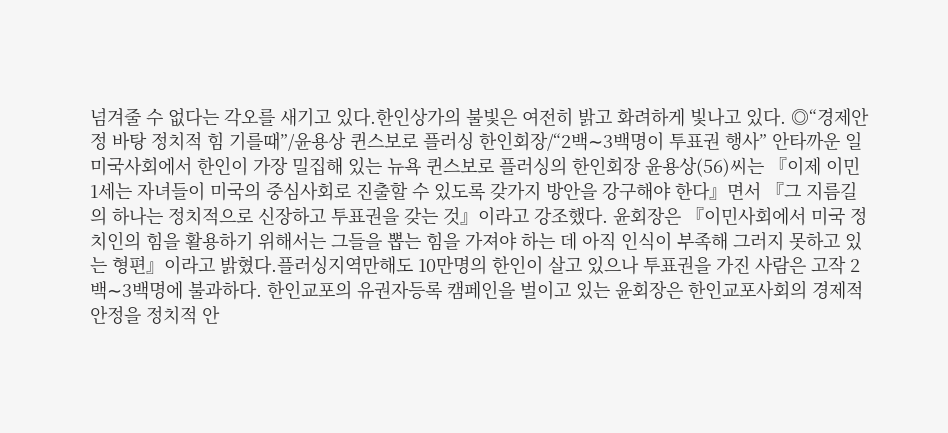넘겨줄 수 없다는 각오를 새기고 있다.한인상가의 불빛은 여전히 밝고 화려하게 빛나고 있다. ◎“경제안정 바탕 정치적 힘 기를때”/윤용상 퀸스보로 플러싱 한인회장/“2백∼3백명이 투표권 행사” 안타까운 일 미국사회에서 한인이 가장 밀집해 있는 뉴욕 퀸스보로 플러싱의 한인회장 윤용상(56)씨는 『이제 이민 1세는 자녀들이 미국의 중심사회로 진출할 수 있도록 갖가지 방안을 강구해야 한다』면서 『그 지름길의 하나는 정치적으로 신장하고 투표권을 갖는 것』이라고 강조했다. 윤회장은 『이민사회에서 미국 정치인의 힘을 활용하기 위해서는 그들을 뽑는 힘을 가져야 하는 데 아직 인식이 부족해 그러지 못하고 있는 형편』이라고 밝혔다.플러싱지역만해도 10만명의 한인이 살고 있으나 투표권을 가진 사람은 고작 2백∼3백명에 불과하다. 한인교포의 유권자등록 캠페인을 벌이고 있는 윤회장은 한인교포사회의 경제적 안정을 정치적 안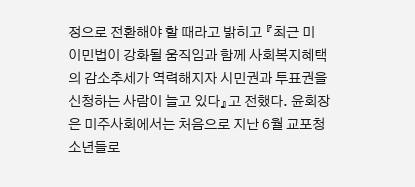정으로 전환해야 할 때라고 밝히고 『최근 미 이민법이 강화될 움직임과 함께 사회복지혜택의 감소추세가 역력해지자 시민권과 투표권을 신청하는 사람이 늘고 있다』고 전했다. 윤회장은 미주사회에서는 처음으로 지난 6월 교포청소년들로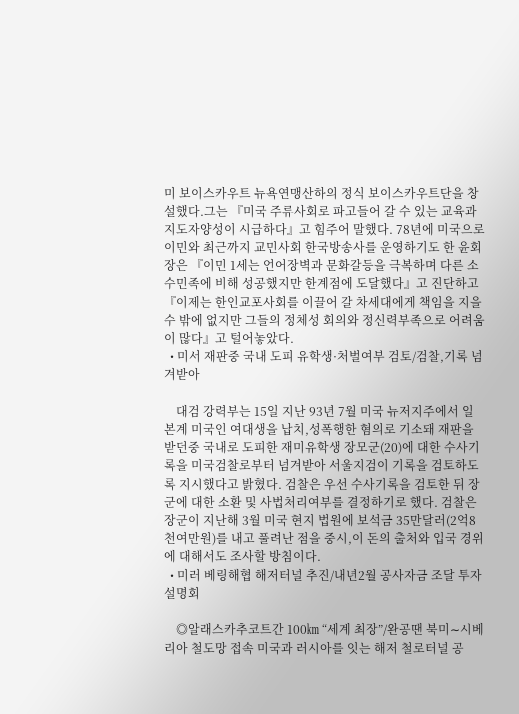미 보이스카우트 뉴욕연맹산하의 정식 보이스카우트단을 창설했다.그는 『미국 주류사회로 파고들어 갈 수 있는 교육과 지도자양성이 시급하다』고 힘주어 말했다. 78년에 미국으로 이민와 최근까지 교민사회 한국방송사를 운영하기도 한 윤회장은 『이민 1세는 언어장벽과 문화갈등을 극복하며 다른 소수민족에 비해 성공했지만 한계점에 도달했다』고 진단하고 『이제는 한인교포사회를 이끌어 갈 차세대에게 책임을 지을 수 밖에 없지만 그들의 정체성 회의와 정신력부족으로 어려움이 많다』고 털어놓았다.
  • 미서 재판중 국내 도피 유학생·처벌여부 검토/검찰,기록 넘겨받아

    대검 강력부는 15일 지난 93년 7월 미국 뉴저지주에서 일본계 미국인 여대생을 납치,성폭행한 혐의로 기소돼 재판을 받던중 국내로 도피한 재미유학생 장모군(20)에 대한 수사기록을 미국검찰로부터 넘겨받아 서울지검이 기록을 검토하도록 지시했다고 밝혔다. 검찰은 우선 수사기록을 검토한 뒤 장군에 대한 소환 및 사법처리여부를 결정하기로 했다. 검찰은 장군이 지난해 3월 미국 현지 법원에 보석금 35만달러(2억8천여만원)를 내고 풀려난 점을 중시,이 돈의 출처와 입국 경위에 대해서도 조사할 방침이다.
  • 미러 베링해협 해저터널 추진/내년2월 공사자금 조달 투자설명회

    ◎알래스카추코트간 100㎞ “세계 최장”/완공땐 북미∼시베리아 철도망 접속 미국과 러시아를 잇는 해저 철로터널 공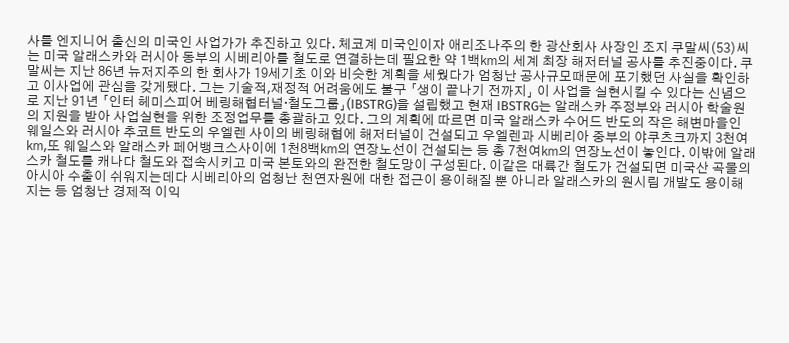사를 엔지니어 출신의 미국인 사업가가 추진하고 있다. 체코계 미국인이자 애리조나주의 한 광산회사 사장인 조지 쿠말씨(53)씨는 미국 알래스카와 러시아 동부의 시베리아를 철도로 연결하는데 필요한 약 1백㎞의 세계 최장 해저터널 공사를 추진중이다. 쿠말씨는 지난 86년 뉴저지주의 한 회사가 19세기초 이와 비슷한 계획을 세웠다가 엄청난 공사규모때문에 포기했던 사실을 확인하고 이사업에 관심을 갖게됐다. 그는 기술적,재정적 어려움에도 불구 「생이 끝나기 전까지」 이 사업을 실현시킬 수 있다는 신념으로 지난 91년 「인터 헤미스피어 베링해협터널·철도그룹」(IBSTRG)을 설립했고 현재 IBSTRG는 알래스카 주정부와 러시아 학술원의 지원을 받아 사업실현을 위한 조정업무를 총괄하고 있다. 그의 계획에 따르면 미국 알래스카 수어드 반도의 작은 해변마을인 웨일스와 러시아 추코트 반도의 우엘렌 사이의 베링해협에 해저터널이 건설되고 우엘렌과 시베리아 중부의 야쿠츠크까지 3천여 ㎞,또 웨일스와 알래스카 페어뱅크스사이에 1천8백㎞의 연장노선이 건설되는 등 총 7천여㎞의 연장노선이 놓인다. 이밖에 알래스카 철도를 캐나다 철도와 접속시키고 미국 본토와의 완전한 철도망이 구성된다. 이같은 대륙간 철도가 건설되면 미국산 곡물의 아시아 수출이 쉬워지는데다 시베리아의 엄청난 천연자원에 대한 접근이 용이해질 뿐 아니라 알래스카의 원시림 개발도 용이해지는 등 엄청난 경제적 이익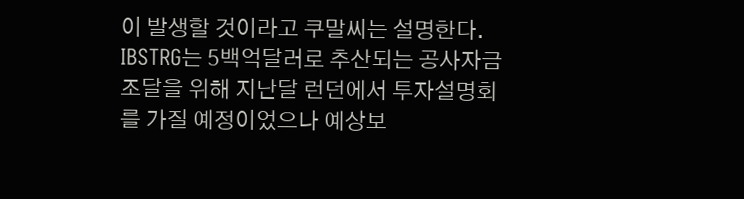이 발생할 것이라고 쿠말씨는 설명한다. IBSTRG는 5백억달러로 추산되는 공사자금 조달을 위해 지난달 런던에서 투자설명회를 가질 예정이었으나 예상보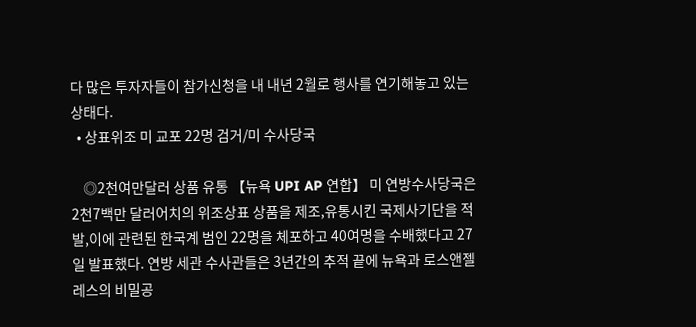다 많은 투자자들이 참가신청을 내 내년 2월로 행사를 연기해놓고 있는 상태다.
  • 상표위조 미 교포 22명 검거/미 수사당국

    ◎2천여만달러 상품 유통 【뉴욕 UPI AP 연합】 미 연방수사당국은 2천7백만 달러어치의 위조상표 상품을 제조,유통시킨 국제사기단을 적발,이에 관련된 한국계 범인 22명을 체포하고 40여명을 수배했다고 27일 발표했다. 연방 세관 수사관들은 3년간의 추적 끝에 뉴욕과 로스앤젤레스의 비밀공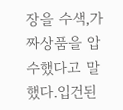장을 수색,가짜상품을 압수했다고 말했다.입건된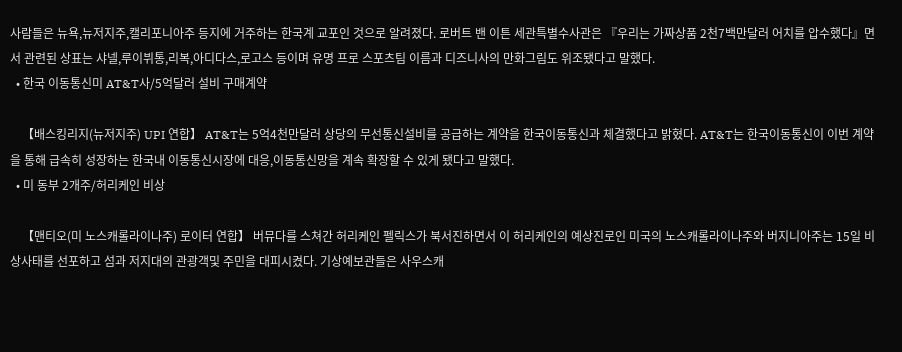사람들은 뉴욕,뉴저지주,캘리포니아주 등지에 거주하는 한국계 교포인 것으로 알려졌다. 로버트 밴 이튼 세관특별수사관은 『우리는 가짜상품 2천7백만달러 어치를 압수했다』면서 관련된 상표는 샤넬,루이뷔통,리복,아디다스,로고스 등이며 유명 프로 스포츠팀 이름과 디즈니사의 만화그림도 위조됐다고 말했다.
  • 한국 이동통신미 AT&T사/5억달러 설비 구매계약

    【배스킹리지(뉴저지주) UPI 연합】 AT&T는 5억4천만달러 상당의 무선통신설비를 공급하는 계약을 한국이동통신과 체결했다고 밝혔다. AT&T는 한국이동통신이 이번 계약을 통해 급속히 성장하는 한국내 이동통신시장에 대응,이동통신망을 계속 확장할 수 있게 됐다고 말했다.
  • 미 동부 2개주/허리케인 비상

    【맨티오(미 노스캐롤라이나주) 로이터 연합】 버뮤다를 스쳐간 허리케인 펠릭스가 북서진하면서 이 허리케인의 예상진로인 미국의 노스캐롤라이나주와 버지니아주는 15일 비상사태를 선포하고 섬과 저지대의 관광객및 주민을 대피시켰다. 기상예보관들은 사우스캐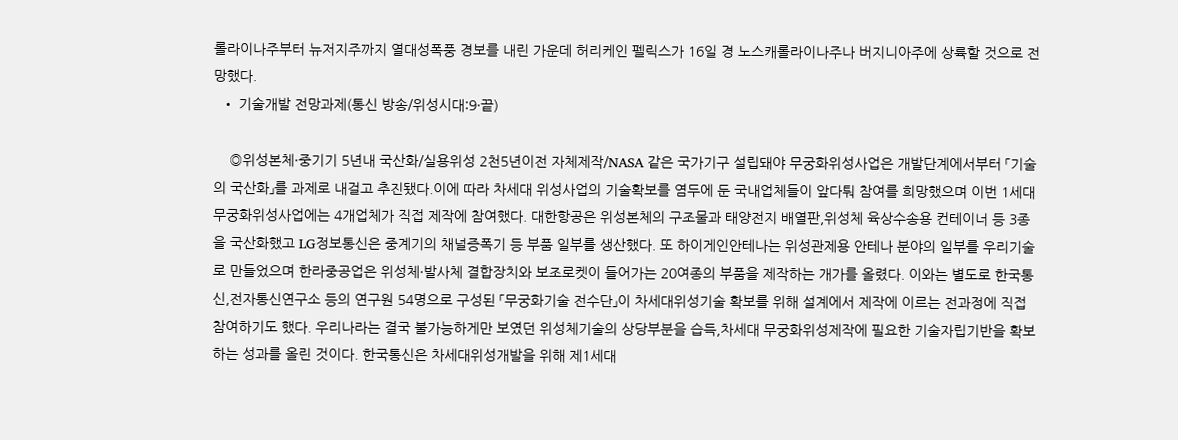롤라이나주부터 뉴저지주까지 열대성폭풍 경보를 내린 가운데 허리케인 펠릭스가 16일 경 노스캐롤라이나주나 버지니아주에 상륙할 것으로 전망했다.
  • 기술개발 전망과제(통신 방송/위성시대:9·끝)

    ◎위성본체·중기기 5년내 국산화/실용위성 2천5년이전 자체제작/NASA 같은 국가기구 설립돼야 무궁화위성사업은 개발단계에서부터 「기술의 국산화」를 과제로 내걸고 추진됐다.이에 따라 차세대 위성사업의 기술확보를 염두에 둔 국내업체들이 앞다퉈 참여를 희망했으며 이번 1세대 무궁화위성사업에는 4개업체가 직접 제작에 참여했다. 대한항공은 위성본체의 구조물과 태양전지 배열판,위성체 육상수송용 컨테이너 등 3종을 국산화했고 LG정보통신은 중계기의 채널증폭기 등 부품 일부를 생산했다. 또 하이게인안테나는 위성관제용 안테나 분야의 일부를 우리기술로 만들었으며 한라중공업은 위성체·발사체 결합장치와 보조로켓이 들어가는 20여종의 부품을 제작하는 개가를 올렸다. 이와는 별도로 한국통신,전자통신연구소 등의 연구원 54명으로 구성된 「무궁화기술 전수단」이 차세대위성기술 확보를 위해 설계에서 제작에 이르는 전과정에 직접 참여하기도 했다. 우리나라는 결국 불가능하게만 보였던 위성체기술의 상당부분을 습득,차세대 무궁화위성제작에 필요한 기술자립기반을 확보하는 성과를 올린 것이다. 한국통신은 차세대위성개발을 위해 제1세대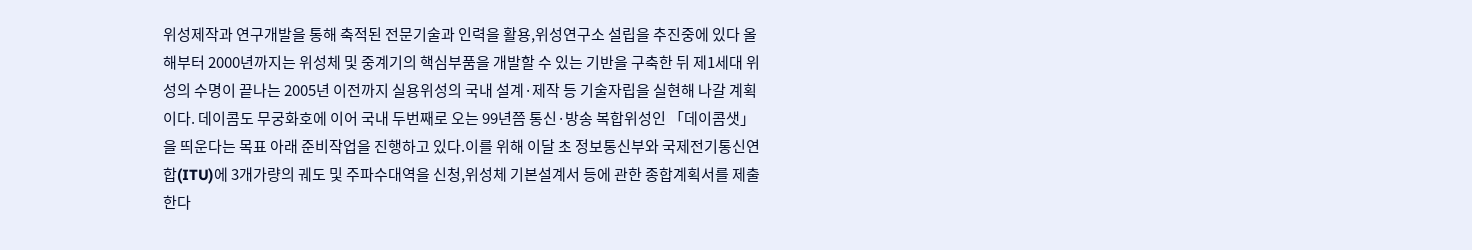위성제작과 연구개발을 통해 축적된 전문기술과 인력을 활용,위성연구소 설립을 추진중에 있다 올해부터 2000년까지는 위성체 및 중계기의 핵심부품을 개발할 수 있는 기반을 구축한 뒤 제1세대 위성의 수명이 끝나는 2005년 이전까지 실용위성의 국내 설계·제작 등 기술자립을 실현해 나갈 계획이다. 데이콤도 무궁화호에 이어 국내 두번째로 오는 99년쯤 통신·방송 복합위성인 「데이콤샛」을 띄운다는 목표 아래 준비작업을 진행하고 있다.이를 위해 이달 초 정보통신부와 국제전기통신연합(ITU)에 3개가량의 궤도 및 주파수대역을 신청,위성체 기본설계서 등에 관한 종합계획서를 제출한다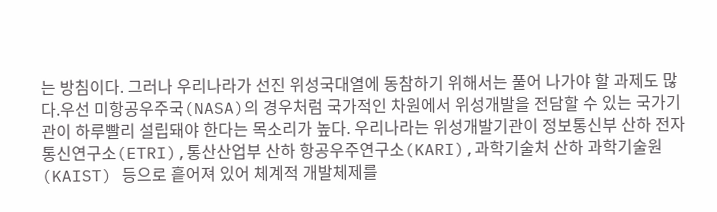는 방침이다. 그러나 우리나라가 선진 위성국대열에 동참하기 위해서는 풀어 나가야 할 과제도 많다.우선 미항공우주국(NASA)의 경우처럼 국가적인 차원에서 위성개발을 전담할 수 있는 국가기관이 하루빨리 설립돼야 한다는 목소리가 높다. 우리나라는 위성개발기관이 정보통신부 산하 전자통신연구소(ETRI),통산산업부 산하 항공우주연구소(KARI),과학기술처 산하 과학기술원(KAIST) 등으로 흩어져 있어 체계적 개발체제를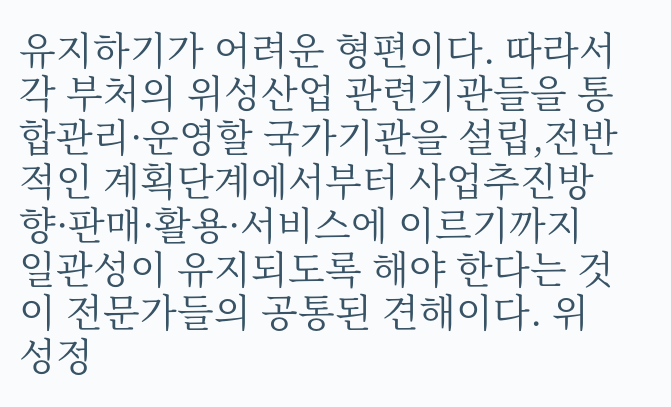유지하기가 어려운 형편이다. 따라서 각 부처의 위성산업 관련기관들을 통합관리·운영할 국가기관을 설립,전반적인 계획단계에서부터 사업추진방향·판매·활용·서비스에 이르기까지 일관성이 유지되도록 해야 한다는 것이 전문가들의 공통된 견해이다. 위성정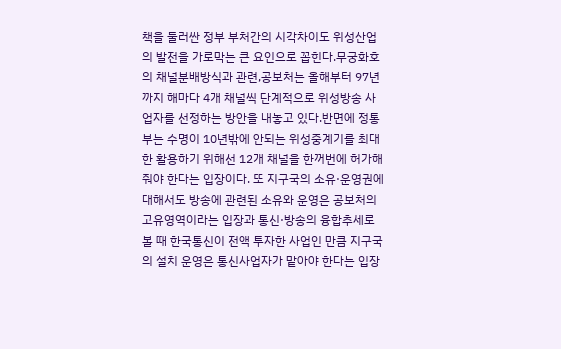책을 둘러싼 정부 부처간의 시각차이도 위성산업의 발전을 가로막는 큰 요인으로 꼽힌다.무궁화호의 채널분배방식과 관련,공보처는 올해부터 97년까지 해마다 4개 채널씩 단계적으로 위성방송 사업자를 선정하는 방안을 내놓고 있다.반면에 정통부는 수명이 10년밖에 안되는 위성중계기를 최대한 활용하기 위해선 12개 채널을 한꺼번에 허가해줘야 한다는 입장이다. 또 지구국의 소유·운영권에 대해서도 방송에 관련된 소유와 운영은 공보처의 고유영역이라는 입장과 통신·방송의 융합추세로 볼 때 한국통신이 전액 투자한 사업인 만큼 지구국의 설치 운영은 통신사업자가 맡아야 한다는 입장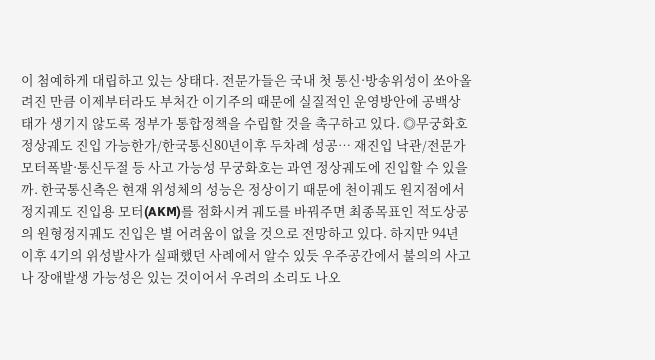이 첨예하게 대립하고 있는 상태다. 전문가들은 국내 첫 통신·방송위성이 쏘아올려진 만큼 이제부터라도 부처간 이기주의 때문에 실질적인 운영방안에 공백상태가 생기지 않도록 정부가 통합정책을 수립할 것을 촉구하고 있다. ◎무궁화호 정상궤도 진입 가능한가/한국통신80년이후 두차례 성공… 재진입 낙관/전문가모터폭발·통신두절 등 사고 가능성 무궁화호는 과연 정상궤도에 진입할 수 있을까. 한국통신측은 현재 위성체의 성능은 정상이기 때문에 천이궤도 원지점에서 정지궤도 진입용 모터(AKM)를 점화시켜 궤도를 바꿔주면 최종목표인 적도상공의 원형정지궤도 진입은 별 어려움이 없을 것으로 전망하고 있다. 하지만 94년 이후 4기의 위성발사가 실패했던 사례에서 알수 있듯 우주공간에서 불의의 사고나 장애발생 가능성은 있는 것이어서 우려의 소리도 나오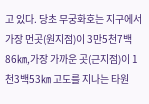고 있다. 당초 무궁화호는 지구에서 가장 먼곳(원지점)이 3만5천7백86㎞,가장 가까운 곳(근지점)이 1천3백53㎞ 고도를 지나는 타원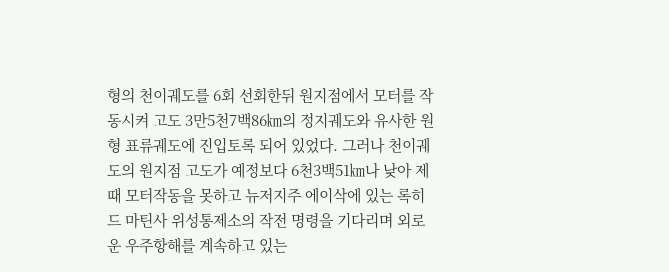형의 천이궤도를 6회 선회한뒤 원지점에서 모터를 작동시켜 고도 3만5천7백86㎞의 정지궤도와 유사한 원형 표류궤도에 진입토록 되어 있었다. 그러나 천이궤도의 원지점 고도가 예정보다 6천3백51㎞나 낮아 제때 모터작동을 못하고 뉴저지주 에이삭에 있는 록히드 마틴사 위성통제소의 작전 명령을 기다리며 외로운 우주항해를 계속하고 있는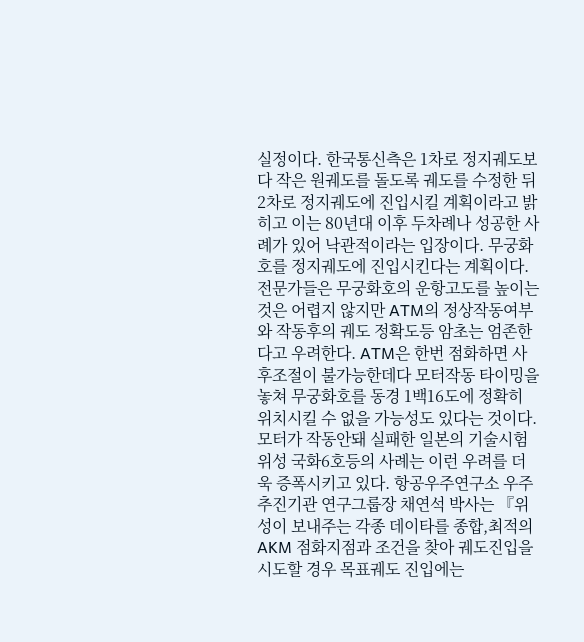실정이다. 한국통신측은 1차로 정지궤도보다 작은 원궤도를 돌도록 궤도를 수정한 뒤 2차로 정지궤도에 진입시킬 계획이라고 밝히고 이는 80년대 이후 두차례나 성공한 사례가 있어 낙관적이라는 입장이다. 무궁화호를 정지궤도에 진입시킨다는 계획이다. 전문가들은 무궁화호의 운항고도를 높이는 것은 어렵지 않지만 ATM의 정상작동여부와 작동후의 궤도 정확도등 암초는 엄존한다고 우려한다. ATM은 한번 점화하면 사후조절이 불가능한데다 모터작동 타이밍을 놓쳐 무궁화호를 동경 1백16도에 정확히 위치시킬 수 없을 가능성도 있다는 것이다.모터가 작동안돼 실패한 일본의 기술시험위성 국화6호등의 사례는 이런 우려를 더욱 증폭시키고 있다. 항공우주연구소 우주추진기관 연구그룹장 채연석 박사는 『위성이 보내주는 각종 데이타를 종합,최적의 AKM 점화지점과 조건을 찾아 궤도진입을 시도할 경우 목표궤도 진입에는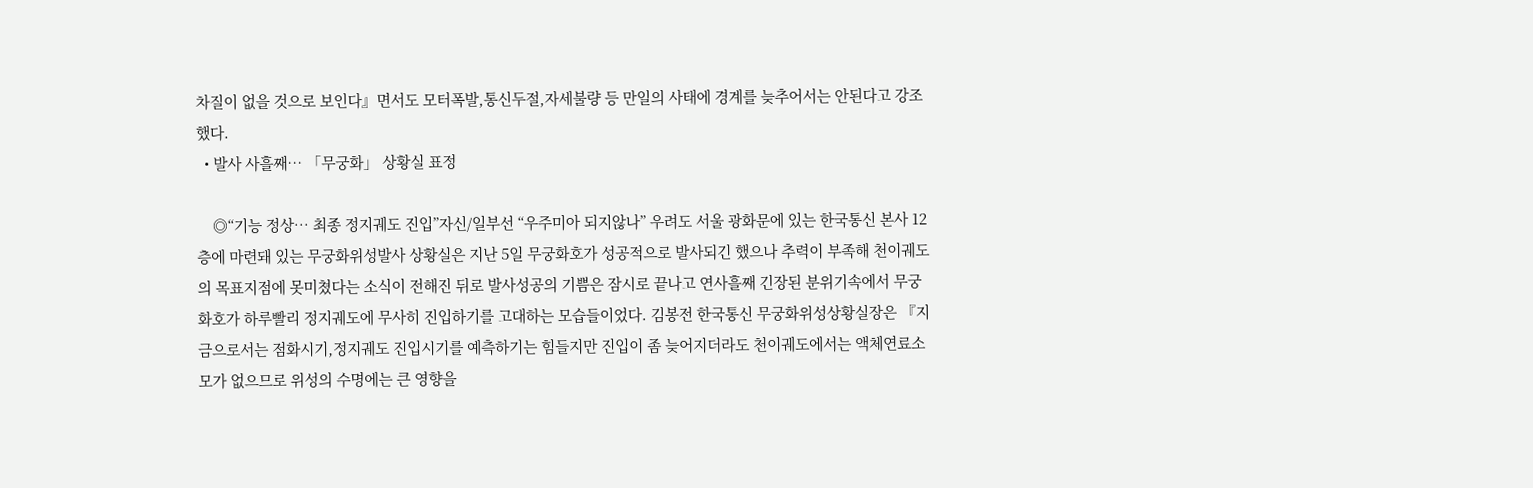차질이 없을 것으로 보인다』면서도 모터폭발,통신두절,자세불량 등 만일의 사태에 경계를 늦추어서는 안된다고 강조했다.
  • 발사 사흘째… 「무궁화」 상황실 표정

    ◎“기능 정상… 최종 정지궤도 진입”자신/일부선 “우주미아 되지않나” 우려도 서울 광화문에 있는 한국통신 본사 12층에 마련돼 있는 무궁화위성발사 상황실은 지난 5일 무궁화호가 성공적으로 발사되긴 했으나 추력이 부족해 천이궤도의 목표지점에 못미쳤다는 소식이 전해진 뒤로 발사성공의 기쁨은 잠시로 끝나고 연사흘째 긴장된 분위기속에서 무궁화호가 하루빨리 정지궤도에 무사히 진입하기를 고대하는 모습들이었다. 김봉전 한국통신 무궁화위성상황실장은 『지금으로서는 점화시기,정지궤도 진입시기를 예측하기는 힘들지만 진입이 좀 늦어지더라도 천이궤도에서는 액체연료소모가 없으므로 위성의 수명에는 큰 영향을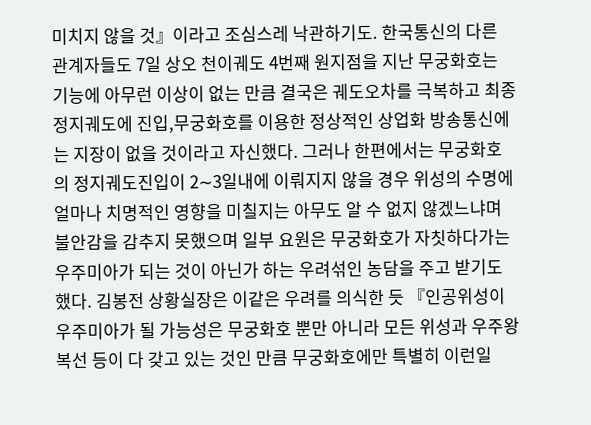미치지 않을 것』이라고 조심스레 낙관하기도. 한국통신의 다른 관계자들도 7일 상오 천이궤도 4번째 원지점을 지난 무궁화호는 기능에 아무런 이상이 없는 만큼 결국은 궤도오차를 극복하고 최종정지궤도에 진입,무궁화호를 이용한 정상적인 상업화 방송통신에는 지장이 없을 것이라고 자신했다. 그러나 한편에서는 무궁화호의 정지궤도진입이 2∼3일내에 이뤄지지 않을 경우 위성의 수명에 얼마나 치명적인 영향을 미칠지는 아무도 알 수 없지 않겠느냐며 불안감을 감추지 못했으며 일부 요원은 무궁화호가 자칫하다가는 우주미아가 되는 것이 아닌가 하는 우려섞인 농담을 주고 받기도 했다. 김봉전 상황실장은 이같은 우려를 의식한 듯 『인공위성이 우주미아가 될 가능성은 무궁화호 뿐만 아니라 모든 위성과 우주왕복선 등이 다 갖고 있는 것인 만큼 무궁화호에만 특별히 이런일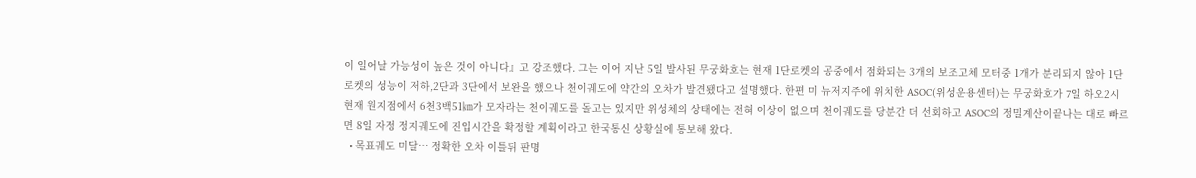이 일어날 가능성이 높은 것이 아니다』고 강조했다. 그는 이어 지난 5일 발사된 무궁화호는 현재 1단로켓의 공중에서 점화되는 3개의 보조고체 모터중 1개가 분리되지 않아 1단로켓의 성능이 저하,2단과 3단에서 보완을 했으나 천이궤도에 약간의 오차가 발견됐다고 설명했다. 한편 미 뉴저지주에 위치한 ASOC(위성운용센터)는 무궁화호가 7일 하오2시 현재 원지점에서 6천3백51㎞가 모자라는 천이궤도를 돌고는 있지만 위성체의 상태에는 전혀 이상이 없으며 천이궤도를 당분간 더 선회하고 ASOC의 정밀계산이끝나는 대로 빠르면 8일 자정 정지궤도에 진입시간을 확정할 계획이라고 한국통신 상황실에 통보해 왔다.
  • 목표궤도 미달… 정확한 오차 이틀뒤 판명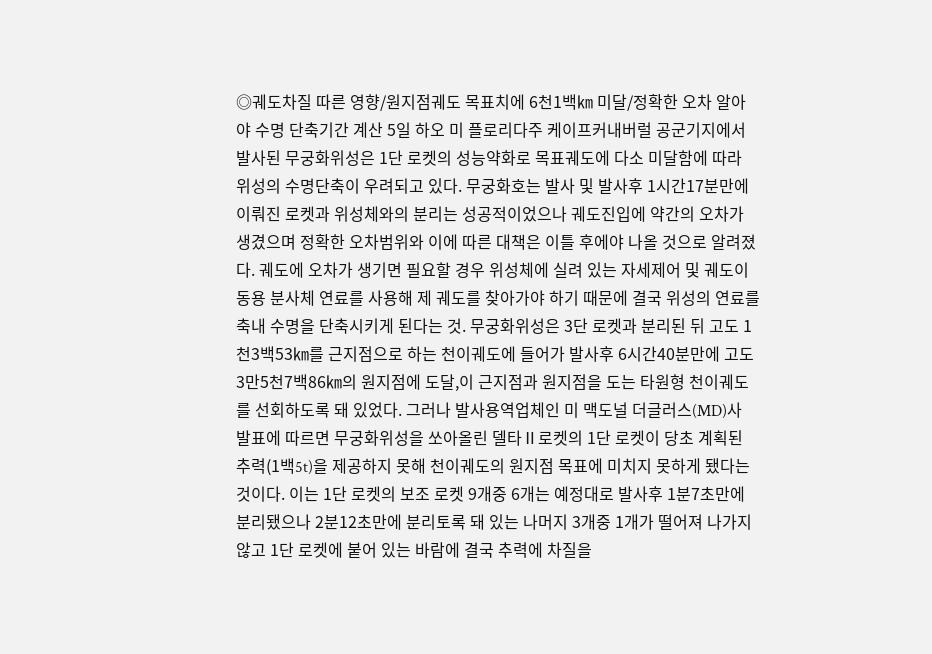◎궤도차질 따른 영향/원지점궤도 목표치에 6천1백㎞ 미달/정확한 오차 알아야 수명 단축기간 계산 5일 하오 미 플로리다주 케이프커내버럴 공군기지에서 발사된 무궁화위성은 1단 로켓의 성능약화로 목표궤도에 다소 미달함에 따라 위성의 수명단축이 우려되고 있다. 무궁화호는 발사 및 발사후 1시간17분만에 이뤄진 로켓과 위성체와의 분리는 성공적이었으나 궤도진입에 약간의 오차가 생겼으며 정확한 오차범위와 이에 따른 대책은 이틀 후에야 나올 것으로 알려졌다. 궤도에 오차가 생기면 필요할 경우 위성체에 실려 있는 자세제어 및 궤도이동용 분사체 연료를 사용해 제 궤도를 찾아가야 하기 때문에 결국 위성의 연료를 축내 수명을 단축시키게 된다는 것. 무궁화위성은 3단 로켓과 분리된 뒤 고도 1천3백53㎞를 근지점으로 하는 천이궤도에 들어가 발사후 6시간40분만에 고도 3만5천7백86㎞의 원지점에 도달,이 근지점과 원지점을 도는 타원형 천이궤도를 선회하도록 돼 있었다. 그러나 발사용역업체인 미 맥도널 더글러스(MD)사 발표에 따르면 무궁화위성을 쏘아올린 델타Ⅱ로켓의 1단 로켓이 당초 계획된 추력(1백5t)을 제공하지 못해 천이궤도의 원지점 목표에 미치지 못하게 됐다는 것이다. 이는 1단 로켓의 보조 로켓 9개중 6개는 예정대로 발사후 1분7초만에 분리됐으나 2분12초만에 분리토록 돼 있는 나머지 3개중 1개가 떨어져 나가지 않고 1단 로켓에 붙어 있는 바람에 결국 추력에 차질을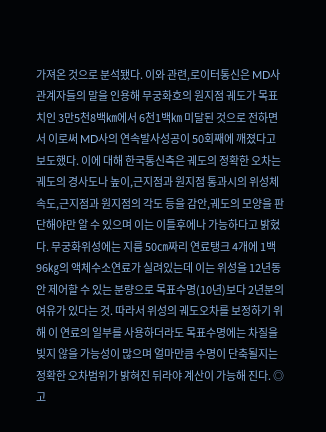가져온 것으로 분석됐다. 이와 관련,로이터통신은 MD사 관계자들의 말을 인용해 무궁화호의 원지점 궤도가 목표치인 3만5천8백㎞에서 6천1백㎞ 미달된 것으로 전하면서 이로써 MD사의 연속발사성공이 50회째에 깨졌다고 보도했다. 이에 대해 한국통신측은 궤도의 정확한 오차는 궤도의 경사도나 높이,근지점과 원지점 통과시의 위성체속도,근지점과 원지점의 각도 등을 감안,궤도의 모양을 판단해야만 알 수 있으며 이는 이틀후에나 가능하다고 밝혔다. 무궁화위성에는 지름 50㎝짜리 연료탱크 4개에 1백96㎏의 액체수소연료가 실려있는데 이는 위성을 12년동안 제어할 수 있는 분량으로 목표수명(10년)보다 2년분의여유가 있다는 것. 따라서 위성의 궤도오차를 보정하기 위해 이 연료의 일부를 사용하더라도 목표수명에는 차질을 빚지 않을 가능성이 많으며 얼마만큼 수명이 단축될지는 정확한 오차범위가 밝혀진 뒤라야 계산이 가능해 진다. ◎고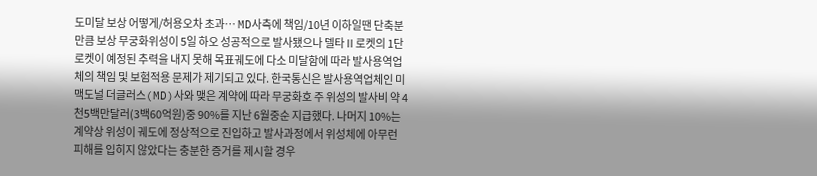도미달 보상 어떻게/허용오차 초과… MD사측에 책임/10년 이하일땐 단축분만큼 보상 무궁화위성이 5일 하오 성공적으로 발사됐으나 델타Ⅱ로켓의 1단로켓이 예정된 추력을 내지 못해 목표궤도에 다소 미달함에 따라 발사용역업체의 책임 및 보험적용 문제가 제기되고 있다. 한국통신은 발사용역업체인 미맥도널 더글러스(MD)사와 맺은 계약에 따라 무궁화호 주 위성의 발사비 약 4천5백만달러(3백60억원)중 90%를 지난 6월중순 지급했다. 나머지 10%는 계약상 위성이 궤도에 정상적으로 진입하고 발사과정에서 위성체에 아무런 피해를 입히지 않았다는 충분한 증거를 제시할 경우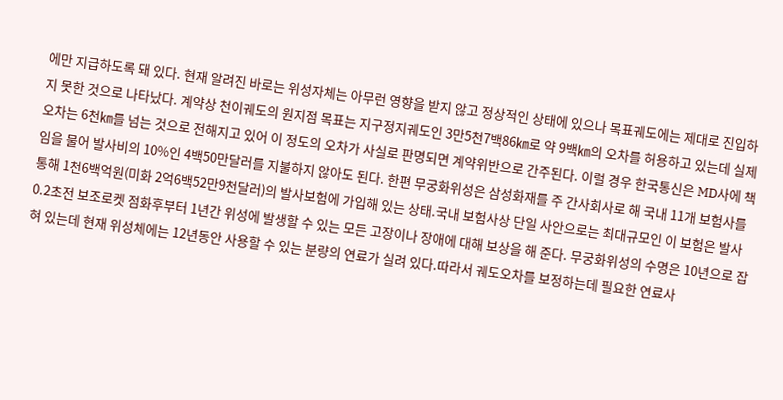에만 지급하도록 돼 있다. 현재 알려진 바로는 위성자체는 아무런 영향을 받지 않고 정상적인 상태에 있으나 목표궤도에는 제대로 진입하지 못한 것으로 나타났다. 계약상 천이궤도의 원지점 목표는 지구정지궤도인 3만5천7백86㎞로 약 9백㎞의 오차를 허용하고 있는데 실제 오차는 6천㎞를 넘는 것으로 전해지고 있어 이 정도의 오차가 사실로 판명되면 계약위반으로 간주된다. 이럴 경우 한국통신은 MD사에 책임을 물어 발사비의 10%인 4백50만달러를 지불하지 않아도 된다. 한편 무궁화위성은 삼성화재를 주 간사회사로 해 국내 11개 보험사를 통해 1천6백억원(미화 2억6백52만9천달러)의 발사보험에 가입해 있는 상태.국내 보험사상 단일 사안으로는 최대규모인 이 보험은 발사 0.2초전 보조로켓 점화후부터 1년간 위성에 발생할 수 있는 모든 고장이나 장애에 대해 보상을 해 준다. 무궁화위성의 수명은 10년으로 잡혀 있는데 현재 위성체에는 12년동안 사용할 수 있는 분량의 연료가 실려 있다.따라서 궤도오차를 보정하는데 필요한 연료사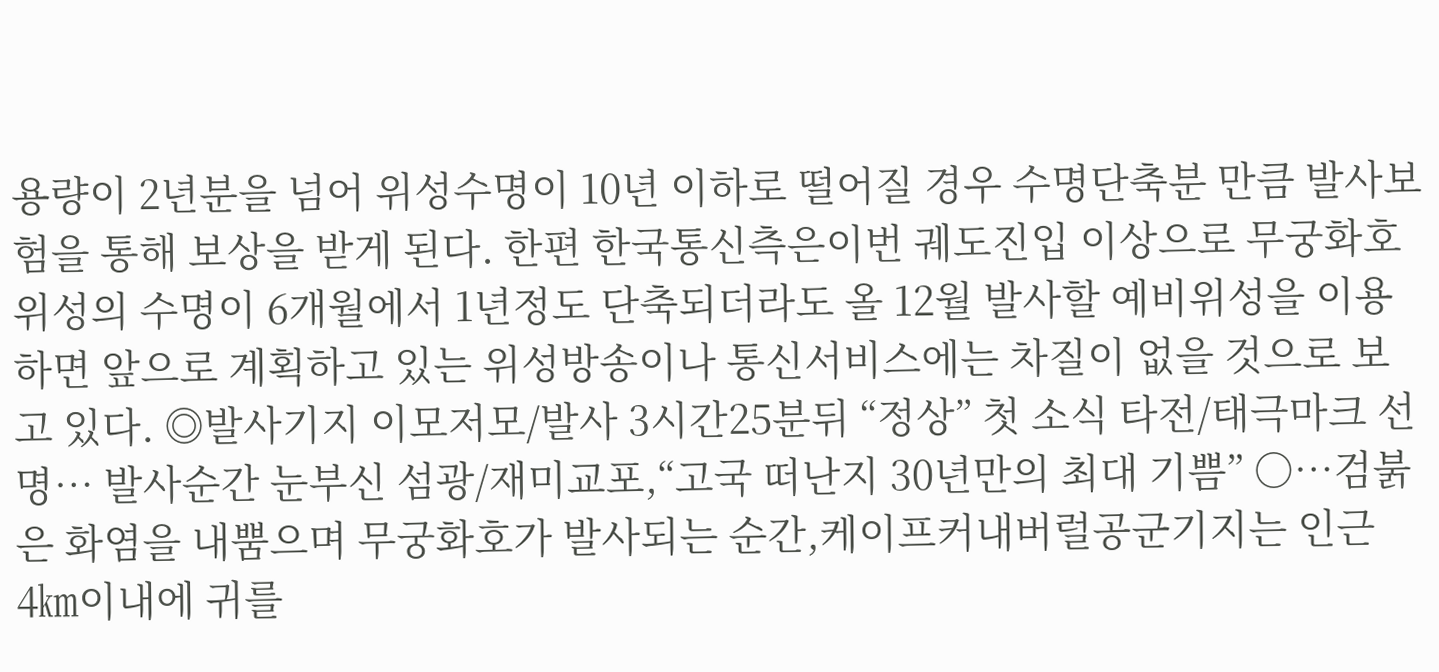용량이 2년분을 넘어 위성수명이 10년 이하로 떨어질 경우 수명단축분 만큼 발사보험을 통해 보상을 받게 된다. 한편 한국통신측은이번 궤도진입 이상으로 무궁화호 위성의 수명이 6개월에서 1년정도 단축되더라도 올 12월 발사할 예비위성을 이용하면 앞으로 계획하고 있는 위성방송이나 통신서비스에는 차질이 없을 것으로 보고 있다. ◎발사기지 이모저모/발사 3시간25분뒤 “정상” 첫 소식 타전/태극마크 선명… 발사순간 눈부신 섬광/재미교포,“고국 떠난지 30년만의 최대 기쁨” ○…검붉은 화염을 내뿜으며 무궁화호가 발사되는 순간,케이프커내버럴공군기지는 인근 4㎞이내에 귀를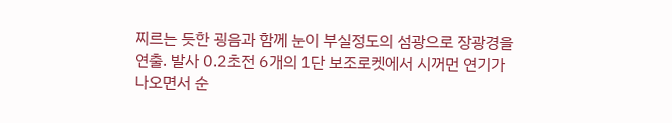찌르는 듯한 굉음과 함께 눈이 부실정도의 섬광으로 장광경을 연출. 발사 0.2초전 6개의 1단 보조로켓에서 시꺼먼 연기가 나오면서 순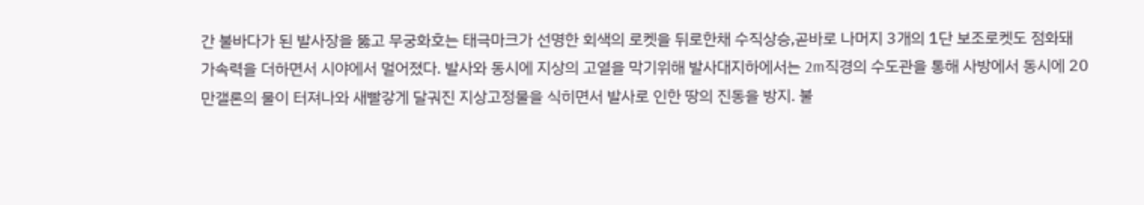간 불바다가 된 발사장을 뚫고 무궁화호는 태극마크가 선명한 회색의 로켓을 뒤로한채 수직상승,곧바로 나머지 3개의 1단 보조로켓도 점화돼 가속력을 더하면서 시야에서 멀어졌다. 발사와 동시에 지상의 고열을 막기위해 발사대지하에서는 2m직경의 수도관을 통해 사방에서 동시에 20만갤론의 물이 터져나와 새빨갛게 달궈진 지상고정물을 식히면서 발사로 인한 땅의 진동을 방지. 불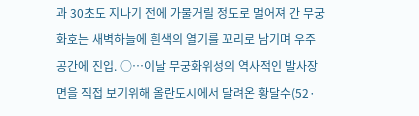과 30초도 지나기 전에 가물거릴 정도로 멀어져 간 무궁화호는 새벽하늘에 흰색의 열기를 꼬리로 남기며 우주공간에 진입. ○…이날 무궁화위성의 역사적인 발사장면을 직접 보기위해 올란도시에서 달려온 황달수(52·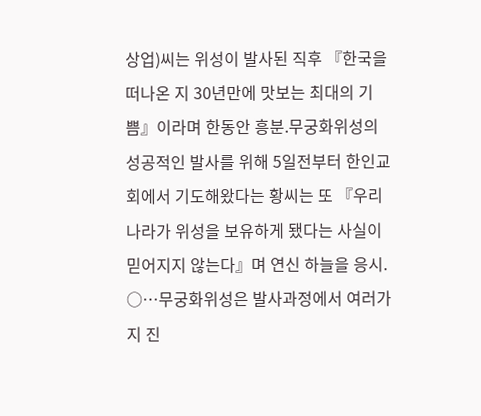상업)씨는 위성이 발사된 직후 『한국을 떠나온 지 30년만에 맛보는 최대의 기쁨』이라며 한동안 흥분.무궁화위성의 성공적인 발사를 위해 5일전부터 한인교회에서 기도해왔다는 황씨는 또 『우리나라가 위성을 보유하게 됐다는 사실이 믿어지지 않는다』며 연신 하늘을 응시. ○…무궁화위성은 발사과정에서 여러가지 진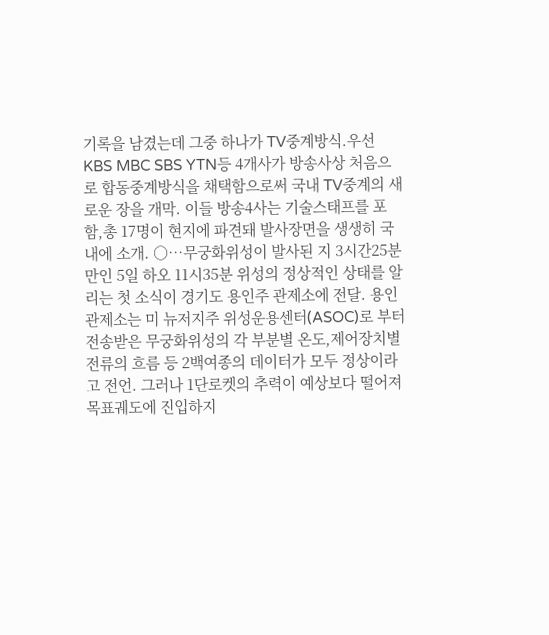기록을 남겼는데 그중 하나가 TV중계방식.우선 KBS MBC SBS YTN등 4개사가 방송사상 처음으로 합동중계방식을 채택함으로써 국내 TV중계의 새로운 장을 개막. 이들 방송4사는 기술스태프를 포함,총 17명이 현지에 파견돼 발사장면을 생생히 국내에 소개. ○…무궁화위성이 발사된 지 3시간25분만인 5일 하오 11시35분 위성의 정상적인 상태를 알리는 첫 소식이 경기도 용인주 관제소에 전달. 용인관제소는 미 뉴저지주 위성운용센터(ASOC)로 부터 전송받은 무궁화위성의 각 부분별 온도,제어장치별 전류의 흐름 등 2백여종의 데이터가 모두 정상이라고 전언. 그러나 1단로켓의 추력이 예상보다 떨어져 목표궤도에 진입하지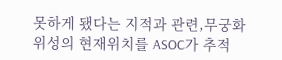못하게 됐다는 지적과 관련,무궁화위성의 현재위치를 ASOC가 추적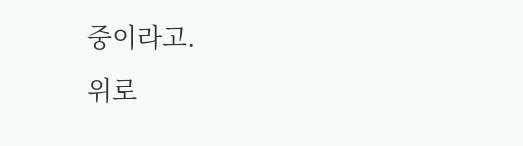중이라고.
위로